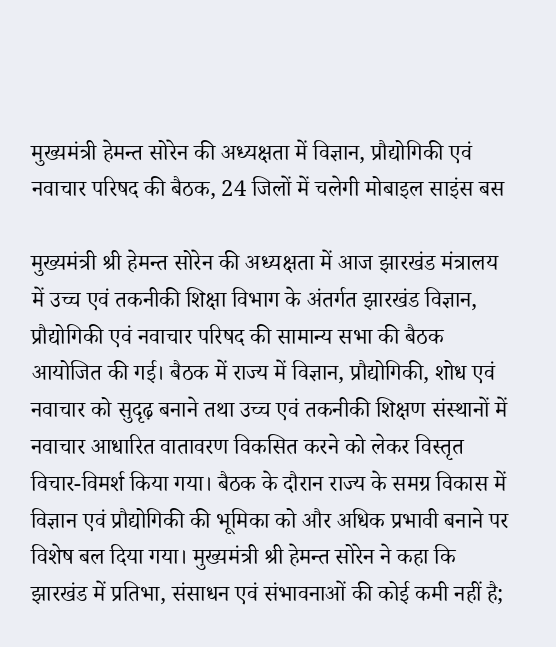मुख्यमंत्री हेमन्त सोरेन की अध्यक्षता में विज्ञान, प्रौद्योगिकी एवं नवाचार परिषद की बैठक, 24 जिलों में चलेगी मोबाइल साइंस बस

मुख्यमंत्री श्री हेमन्त सोरेन की अध्यक्षता में आज झारखंड मंत्रालय में उच्च एवं तकनीकी शिक्षा विभाग के अंतर्गत झारखंड विज्ञान, प्रौद्योगिकी एवं नवाचार परिषद की सामान्य सभा की बैठक आयोजित की गई। बैठक में राज्य में विज्ञान, प्रौद्योगिकी, शोध एवं नवाचार को सुदृढ़ बनाने तथा उच्च एवं तकनीकी शिक्षण संस्थानों में नवाचार आधारित वातावरण विकसित करने को लेकर विस्तृत विचार-विमर्श किया गया। बैठक के दौरान राज्य के समग्र विकास में विज्ञान एवं प्रौद्योगिकी की भूमिका को और अधिक प्रभावी बनाने पर विशेष बल दिया गया। मुख्यमंत्री श्री हेमन्त सोरेन ने कहा कि झारखंड में प्रतिभा, संसाधन एवं संभावनाओं की कोई कमी नहीं है;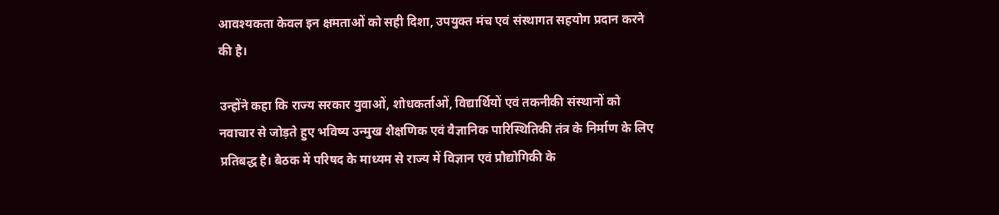आवश्यकता केवल इन क्षमताओं को सही दिशा, उपयुक्त मंच एवं संस्थागत सहयोग प्रदान करने की है।

उन्होंने कहा कि राज्य सरकार युवाओं, शोधकर्ताओं, विद्यार्थियों एवं तकनीकी संस्थानों को नवाचार से जोड़ते हुए भविष्य उन्मुख शैक्षणिक एवं वैज्ञानिक पारिस्थितिकी तंत्र के निर्माण के लिए प्रतिबद्ध है। बैठक में परिषद के माध्यम से राज्य में विज्ञान एवं प्रौद्योगिकी के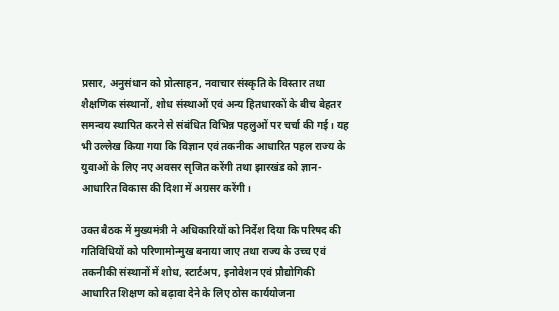प्रसार, अनुसंधान को प्रोत्साहन, नवाचार संस्कृति के विस्तार तथा शैक्षणिक संस्थानों, शोध संस्थाओं एवं अन्य हितधारकों के बीच बेहतर समन्वय स्थापित करने से संबंधित विभिन्न पहलुओं पर चर्चा की गई। यह भी उल्लेख किया गया कि विज्ञान एवं तकनीक आधारित पहल राज्य के युवाओं के लिए नए अवसर सृजित करेंगी तथा झारखंड को ज्ञान-आधारित विकास की दिशा में अग्रसर करेंगी।

उक्त बैठक में मुख्यमंत्री ने अधिकारियों को निर्देश दिया कि परिषद की गतिविधियों को परिणामोन्मुख बनाया जाए तथा राज्य के उच्च एवं तकनीकी संस्थानों में शोध, स्टार्टअप, इनोवेशन एवं प्रौद्योगिकी आधारित शिक्षण को बढ़ावा देने के लिए ठोस कार्ययोजना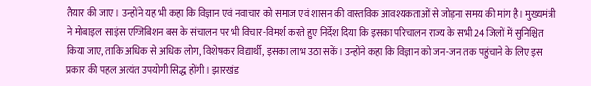तैयार की जाए। उन्होंने यह भी कहा कि विज्ञान एवं नवाचार को समाज एवं शासन की वास्तविक आवश्यकताओं से जोड़ना समय की मांग है। मुख्यमंत्री ने मोबाइल साइंस एग्जिबिशन बस के संचालन पर भी विचार-विमर्श करते हुए निर्देश दिया कि इसका परिचालन राज्य के सभी 24 जिलों में सुनिश्चित किया जाए, ताकि अधिक से अधिक लोग, विशेषकर विद्यार्थी, इसका लाभ उठा सकें। उन्होंने कहा कि विज्ञान को जन-जन तक पहुंचाने के लिए इस प्रकार की पहल अत्यंत उपयोगी सिद्ध होंगी। झारखंड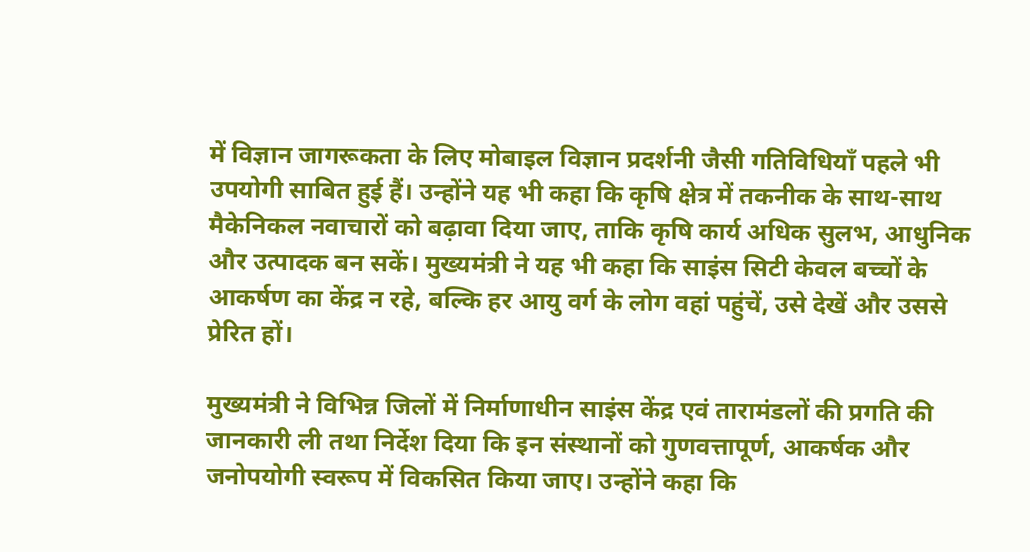में विज्ञान जागरूकता के लिए मोबाइल विज्ञान प्रदर्शनी जैसी गतिविधियाँ पहले भी उपयोगी साबित हुई हैं। उन्होंने यह भी कहा कि कृषि क्षेत्र में तकनीक के साथ-साथ मैकेनिकल नवाचारों को बढ़ावा दिया जाए, ताकि कृषि कार्य अधिक सुलभ, आधुनिक और उत्पादक बन सकें। मुख्यमंत्री ने यह भी कहा कि साइंस सिटी केवल बच्चों के आकर्षण का केंद्र न रहे, बल्कि हर आयु वर्ग के लोग वहां पहुंचें, उसे देखें और उससे प्रेरित हों।

मुख्यमंत्री ने विभिन्न जिलों में निर्माणाधीन साइंस केंद्र एवं तारामंडलों की प्रगति की जानकारी ली तथा निर्देश दिया कि इन संस्थानों को गुणवत्तापूर्ण, आकर्षक और जनोपयोगी स्वरूप में विकसित किया जाए। उन्होंने कहा कि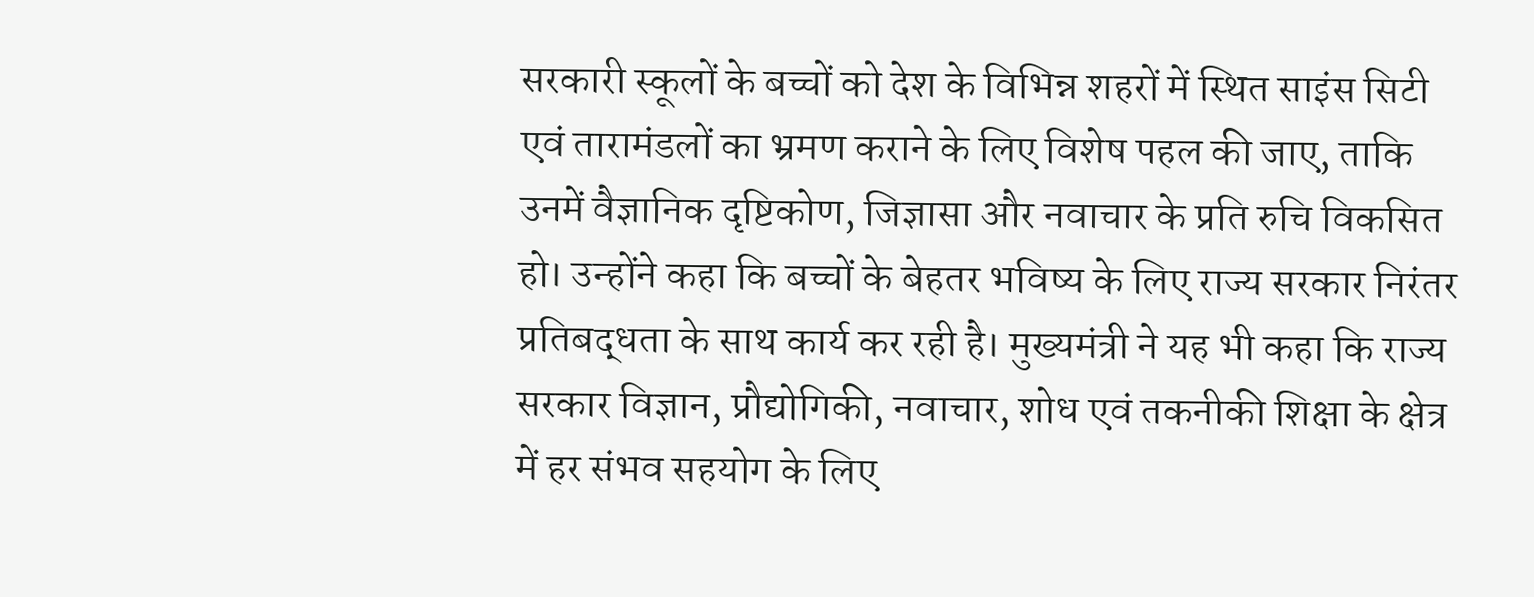सरकारी स्कूलों के बच्चों को देश के विभिन्न शहरों में स्थित साइंस सिटी एवं तारामंडलों का भ्रमण कराने के लिए विशेष पहल की जाए, ताकि उनमें वैज्ञानिक दृष्टिकोण, जिज्ञासा और नवाचार के प्रति रुचि विकसित हो। उन्होंने कहा कि बच्चों के बेहतर भविष्य के लिए राज्य सरकार निरंतर प्रतिबद्धता के साथ कार्य कर रही है। मुख्यमंत्री ने यह भी कहा कि राज्य सरकार विज्ञान, प्रौद्योगिकी, नवाचार, शोध एवं तकनीकी शिक्षा के क्षेत्र में हर संभव सहयोग के लिए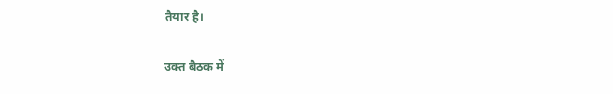तैयार है।

उक्त बैठक में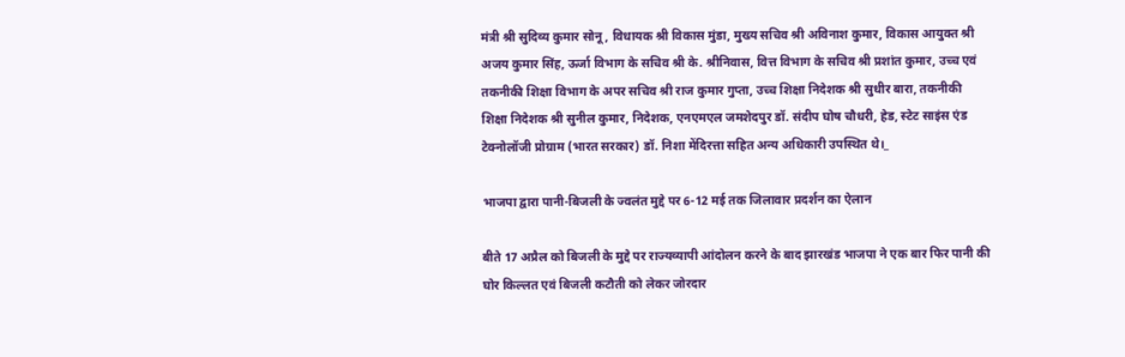मंत्री श्री सुदिव्य कुमार सोनू, विधायक श्री विकास मुंडा, मुख्य सचिव श्री अविनाश कुमार, विकास आयुक्त श्री अजय कुमार सिंह, ऊर्जा विभाग के सचिव श्री के. श्रीनिवास, वित्त विभाग के सचिव श्री प्रशांत कुमार, उच्च एवं तकनीकी शिक्षा विभाग के अपर सचिव श्री राज कुमार गुप्ता, उच्च शिक्षा निदेशक श्री सुधीर बारा, तकनीकी शिक्षा निदेशक श्री सुनील कुमार, निदेशक, एनएमएल जमशेदपुर डॉ. संदीप घोष चौधरी, हेड, स्टेट साइंस एंड टेक्नोलॉजी प्रोग्राम (भारत सरकार) डॉ. निशा मेंदिरत्ता सहित अन्य अधिकारी उपस्थित थे।_

भाजपा द्वारा पानी-बिजली के ज्वलंत मुद्दे पर 6-12 मई तक जिलावार प्रदर्शन का ऐलान

बीते 17 अप्रैल को बिजली के मुद्दे पर राज्यव्यापी आंदोलन करने के बाद झारखंड भाजपा ने एक बार फिर पानी की घोर किल्लत एवं बिजली कटौती को लेकर जोरदार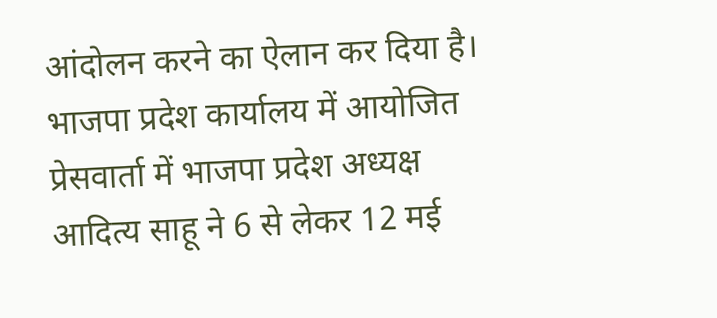आंदोलन करने का ऐलान कर दिया है। भाजपा प्रदेश कार्यालय में आयोजित प्रेसवार्ता में भाजपा प्रदेश अध्यक्ष आदित्य साहू ने 6 से लेकर 12 मई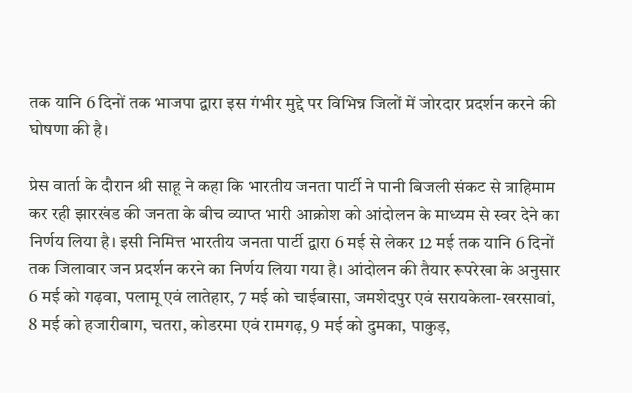तक यानि 6 दिनों तक भाजपा द्वारा इस गंभीर मुद्दे पर विभिन्न जिलों में जोरदार प्रदर्शन करने की घोषणा की है।

प्रेस वार्ता के दौरान श्री साहू ने कहा कि भारतीय जनता पार्टी ने पानी बिजली संकट से त्राहिमाम कर रही झारखंड की जनता के बीच व्याप्त भारी आक्रोश को आंदोलन के माध्यम से स्वर देने का निर्णय लिया है। इसी निमित्त भारतीय जनता पार्टी द्वारा 6 मई से लेकर 12 मई तक यानि 6 दिनों तक जिलावार जन प्रदर्शन करने का निर्णय लिया गया है। आंदोलन की तैयार रूपरेखा के अनुसार 6 मई को गढ़वा, पलामू एवं लातेहार, 7 मई को चाईबासा, जमशेदपुर एवं सरायकेला-खरसावां, 8 मई को हजारीबाग, चतरा, कोडरमा एवं रामगढ़, 9 मई को दुमका, पाकुड़,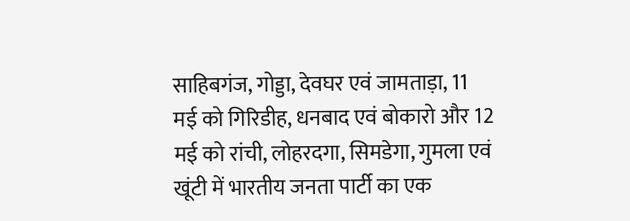साहिबगंज, गोड्डा, देवघर एवं जामताड़ा, 11 मई को गिरिडीह, धनबाद एवं बोकारो और 12 मई को रांची, लोहरदगा, सिमडेगा, गुमला एवं खूंटी में भारतीय जनता पार्टी का एक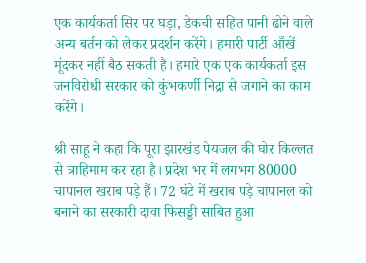एक कार्यकर्ता सिर पर घड़ा, डेकची सहित पानी ढोने वाले अन्य बर्तन को लेकर प्रदर्शन करेंगे। हमारी पार्टी आँखें मूंदकर नहीं बैठ सकती है। हमारे एक एक कार्यकर्ता इस जनविरोधी सरकार को कुंभकर्णी निद्रा से जगाने का काम करेंगे।

श्री साहू ने कहा कि पूरा झारखंड पेयजल की घोर किल्लत से त्राहिमाम कर रहा है। प्रदेश भर में लगभग 80000 चापानल खराब पड़े हैं। 72 घंटे में खराब पड़े चापानल को बनाने का सरकारी दावा फिसड्डी साबित हुआ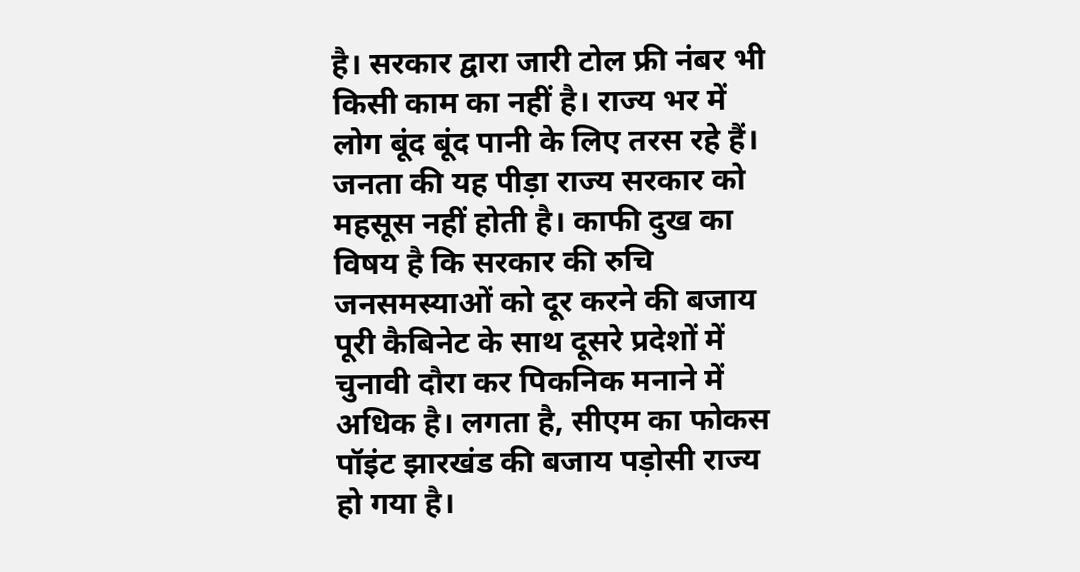है। सरकार द्वारा जारी टोल फ्री नंबर भी किसी काम का नहीं है। राज्य भर में लोग बूंद बूंद पानी के लिए तरस रहे हैं। जनता की यह पीड़ा राज्य सरकार को महसूस नहीं होती है। काफी दुख का विषय है कि सरकार की रुचि जनसमस्याओं को दूर करने की बजाय पूरी कैबिनेट के साथ दूसरे प्रदेशों में चुनावी दौरा कर पिकनिक मनाने में अधिक है। लगता है, सीएम का फोकस पॉइंट झारखंड की बजाय पड़ोसी राज्य हो गया है।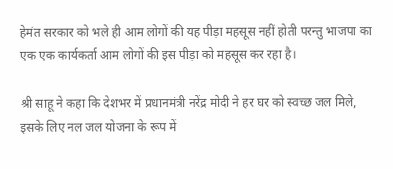हेमंत सरकार को भले ही आम लोगों की यह पीड़ा महसूस नहीं होती परन्तु भाजपा का एक एक कार्यकर्ता आम लोगों की इस पीड़ा को महसूस कर रहा है।

श्री साहू ने कहा कि देशभर में प्रधानमंत्री नरेंद्र मोदी ने हर घर को स्वच्छ जल मिले, इसके लिए नल जल योजना के रूप में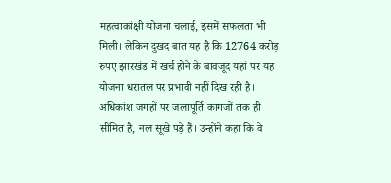महत्वाकांक्षी योजना चलाई, इसमें सफलता भी मिली। लेकिन दुखद बात यह है कि 12764 करोड़ रुपए झारखंड में खर्च होने के बावजूद यहां पर यह योजना धरातल पर प्रभावी नहीं दिख रही है। अधिकांश जगहों पर जलापूर्ति कागजों तक ही सीमित है, नल सूखे पड़े हैं। उन्होंने कहा कि वे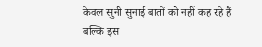केवल सुनी सुनाई बातों को नहीं कह रहे हैं बल्कि इस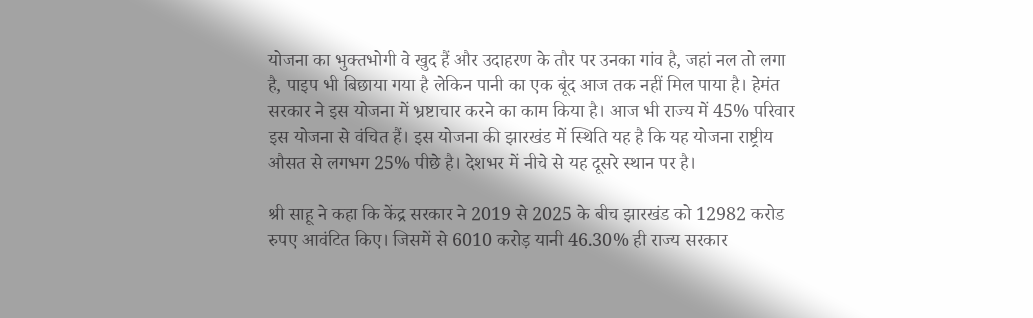योजना का भुक्तभोगी वे खुद हैं और उदाहरण के तौर पर उनका गांव है, जहां नल तो लगा है, पाइप भी बिछाया गया है लेकिन पानी का एक बूंद आज तक नहीं मिल पाया है। हेमंत सरकार ने इस योजना में भ्रष्टाचार करने का काम किया है। आज भी राज्य में 45% परिवार इस योजना से वंचित हैं। इस योजना की झारखंड में स्थिति यह है कि यह योजना राष्ट्रीय औसत से लगभग 25% पीछे है। देशभर में नीचे से यह दूसरे स्थान पर है।

श्री साहू ने कहा कि केंद्र सरकार ने 2019 से 2025 के बीच झारखंड को 12982 करोड रुपए आवंटित किए। जिसमें से 6010 करोड़ यानी 46.30% ही राज्य सरकार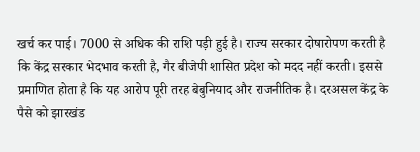खर्च कर पाई। 7000 से अधिक की राशि पड़ी हुई है। राज्य सरकार दोषारोपण करती है कि केंद्र सरकार भेदभाव करती है, गैर बीजेपी शासित प्रदेश को मदद नहीं करती। इससे प्रमाणित होता है कि यह आरोप पूरी तरह बेबुनियाद और राजनीतिक है। दरअसल केंद्र के पैसे को झारखंड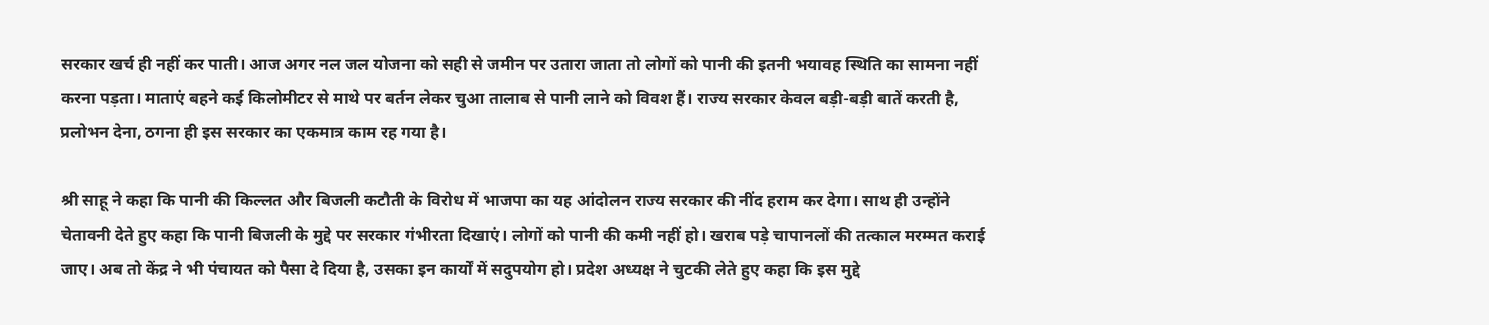सरकार खर्च ही नहीं कर पाती। आज अगर नल जल योजना को सही से जमीन पर उतारा जाता तो लोगों को पानी की इतनी भयावह स्थिति का सामना नहीं करना पड़ता। माताएं बहने कई किलोमीटर से माथे पर बर्तन लेकर चुआ तालाब से पानी लाने को विवश हैं। राज्य सरकार केवल बड़ी-बड़ी बातें करती है, प्रलोभन देना, ठगना ही इस सरकार का एकमात्र काम रह गया है।

श्री साहू ने कहा कि पानी की किल्लत और बिजली कटौती के विरोध में भाजपा का यह आंदोलन राज्य सरकार की नींद हराम कर देगा। साथ ही उन्होंने चेतावनी देते हुए कहा कि पानी बिजली के मुद्दे पर सरकार गंभीरता दिखाएं। लोगों को पानी की कमी नहीं हो। खराब पड़े चापानलों की तत्काल मरम्मत कराई जाए। अब तो केंद्र ने भी पंचायत को पैसा दे दिया है, उसका इन कार्यों में सदुपयोग हो। प्रदेश अध्यक्ष ने चुटकी लेते हुए कहा कि इस मुद्दे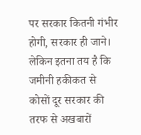पर सरकार कितनी गंभीर होगी, सरकार ही जाने। लेकिन इतना तय है कि जमीनी हकीकत से कोसों दूर सरकार की तरफ से अखबारों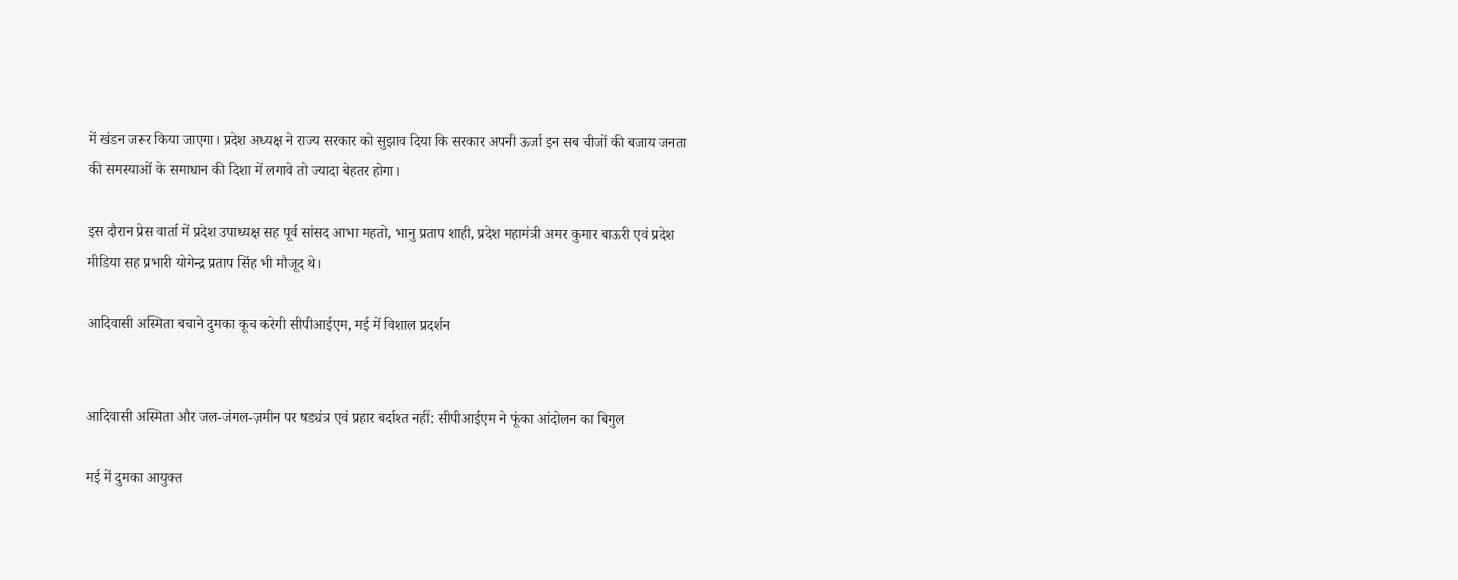में खंडन जरूर किया जाएगा। प्रदेश अध्यक्ष ने राज्य सरकार को सुझाव दिया कि सरकार अपनी ऊर्जा इन सब चीजों की बजाय जनता की समस्याओं के समाधान की दिशा में लगावे तो ज्यादा बेहतर होगा।

इस दौरान प्रेस वार्ता में प्रदेश उपाध्यक्ष सह पूर्व सांसद आभा महतो, भानु प्रताप शाही, प्रदेश महामंत्री अमर कुमार बाऊरी एवं प्रदेश मीडिया सह प्रभारी योगेन्द्र प्रताप सिंह भी मौजूद थे।

आदिवासी अस्मिता बचाने दुमका कूच करेगी सीपीआईएम, मई में विशाल प्रदर्शन


आदिवासी अस्मिता और जल-जंगल-ज़मीन पर षड्यंत्र एवं प्रहार बर्दाश्त नहीं: सीपीआईएम ने फूंका आंदोलन का बिगुल

मई में दुमका आयुक्त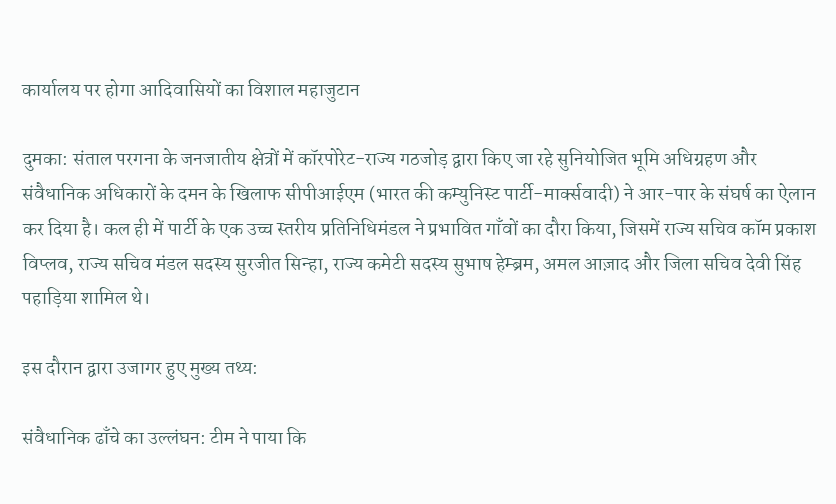कार्यालय पर होगा आदिवासियों का विशाल महाजुटान

दुमका: संताल परगना के जनजातीय क्षेत्रों में कॉरपोरेट-राज्य गठजोड़ द्वारा किए जा रहे सुनियोजित भूमि अधिग्रहण और संवैधानिक अधिकारों के दमन के खिलाफ सीपीआईएम (भारत की कम्युनिस्ट पार्टी-मार्क्सवादी) ने आर-पार के संघर्ष का ऐलान कर दिया है। कल ही में पार्टी के एक उच्च स्तरीय प्रतिनिधिमंडल ने प्रभावित गाँवों का दौरा किया, जिसमें राज्य सचिव कॉम प्रकाश विप्लव, राज्य सचिव मंडल सदस्य सुरजीत सिन्हा, राज्य कमेटी सदस्य सुभाष हेम्ब्रम, अमल आज़ाद और जिला सचिव देवी सिंह पहाड़िया शामिल थे।

इस दौरान द्वारा उजागर हुए मुख्य तथ्य:

संवैधानिक ढाँचे का उल्लंघन: टीम ने पाया कि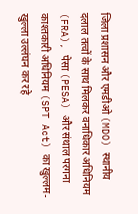जिला प्रशासन और एमडीओ (MDO) स्थानीय दलाल तत्वों के साथ मिलकर वनाधिकार अधिनियम (FRA), पेसा (PESA) और संथाल परगना काश्तकारी अधिनियम (SPT Act) का खुल्लम-खुल्ला उल्लंघन कर रहे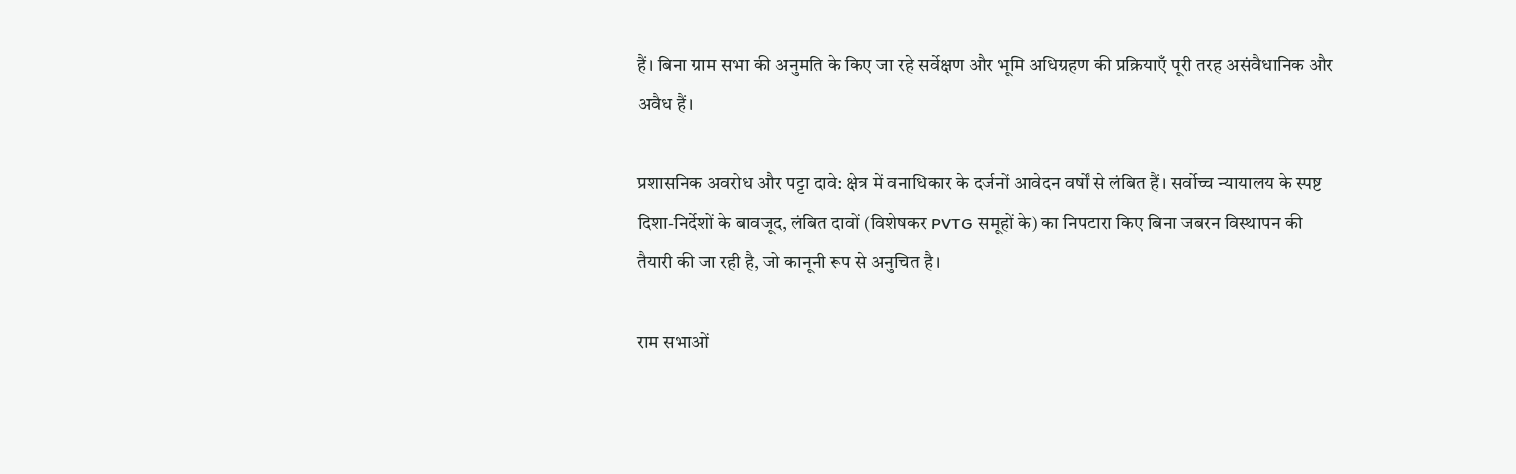हैं। बिना ग्राम सभा की अनुमति के किए जा रहे सर्वेक्षण और भूमि अधिग्रहण की प्रक्रियाएँ पूरी तरह असंवैधानिक और अवैध हैं।

प्रशासनिक अवरोध और पट्टा दावे: क्षेत्र में वनाधिकार के दर्जनों आवेदन वर्षों से लंबित हैं। सर्वोच्च न्यायालय के स्पष्ट दिशा-निर्देशों के बावजूद, लंबित दावों (विशेषकर PVTG समूहों के) का निपटारा किए बिना जबरन विस्थापन की तैयारी की जा रही है, जो कानूनी रूप से अनुचित है।

राम सभाओं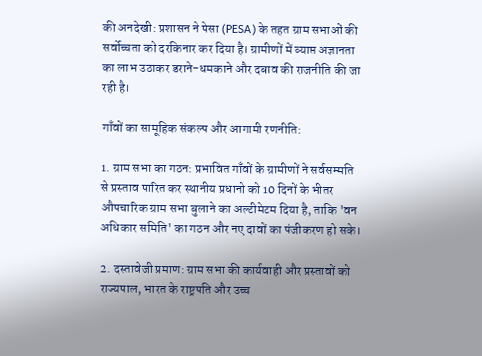की अनदेखी: प्रशासन ने पेसा (PESA) के तहत ग्राम सभाओं की सर्वोच्चता को दरकिनार कर दिया है। ग्रामीणों में व्याप्त अज्ञानता का लाभ उठाकर डराने-धमकाने और दबाव की राजनीति की जा रही है।

गाँवों का सामूहिक संकल्प और आगामी रणनीति:

1. ग्राम सभा का गठन: प्रभावित गाँवों के ग्रामीणों ने सर्वसम्मति से प्रस्ताव पारित कर स्थानीय प्रधानो को 10 दिनों के भीतर औपचारिक ग्राम सभा बुलाने का अल्टीमेटम दिया है, ताकि 'वन अधिकार समिति' का गठन और नए दावों का पंजीकरण हो सके।

2. दस्तावेजी प्रमाण: ग्राम सभा की कार्यवाही और प्रस्तावों को राज्यपाल, भारत के राष्ट्रपति और उच्च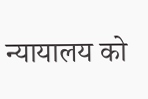न्यायालय को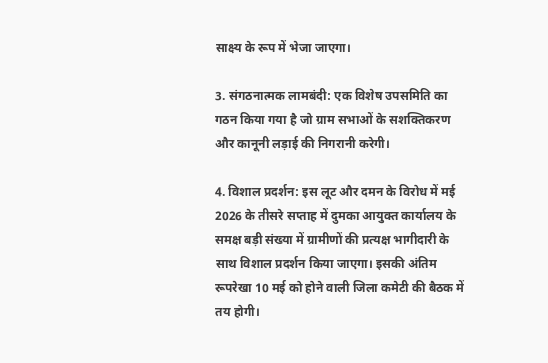साक्ष्य के रूप में भेजा जाएगा।

3. संगठनात्मक लामबंदी: एक विशेष उपसमिति का गठन किया गया है जो ग्राम सभाओं के सशक्तिकरण और कानूनी लड़ाई की निगरानी करेगी।

4. विशाल प्रदर्शन: इस लूट और दमन के विरोध में मई 2026 के तीसरे सप्ताह में दुमका आयुक्त कार्यालय के समक्ष बड़ी संख्या में ग्रामीणों की प्रत्यक्ष भागीदारी के साथ विशाल प्रदर्शन किया जाएगा। इसकी अंतिम रूपरेखा 10 मई को होने वाली जिला कमेटी की बैठक में तय होगी।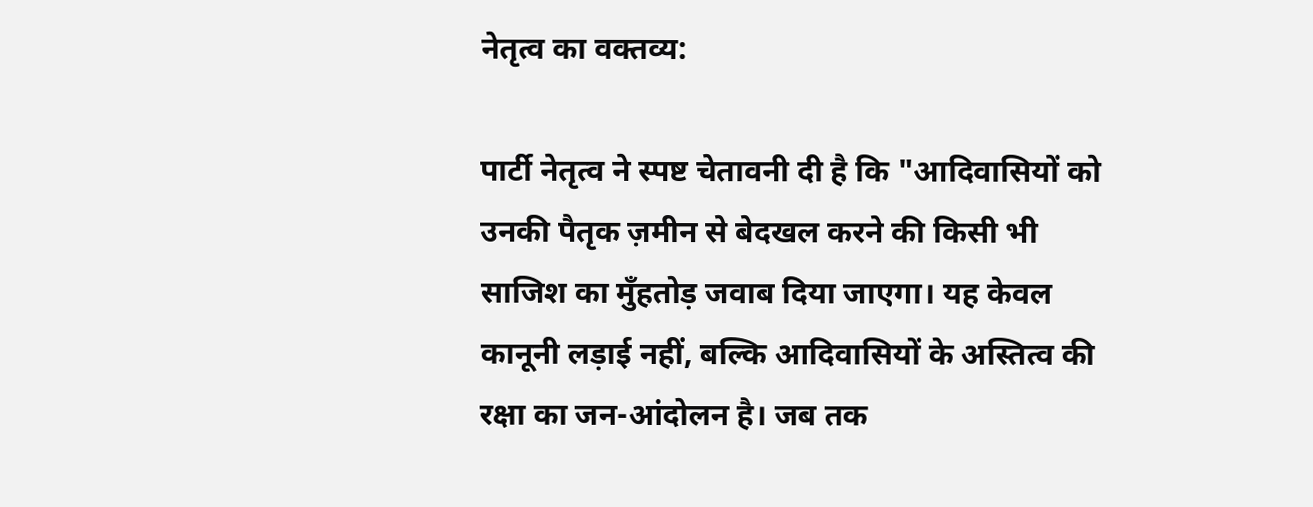नेतृत्व का वक्तव्य:

पार्टी नेतृत्व ने स्पष्ट चेतावनी दी है कि "आदिवासियों को उनकी पैतृक ज़मीन से बेदखल करने की किसी भी साजिश का मुँहतोड़ जवाब दिया जाएगा। यह केवल कानूनी लड़ाई नहीं, बल्कि आदिवासियों के अस्तित्व की रक्षा का जन-आंदोलन है। जब तक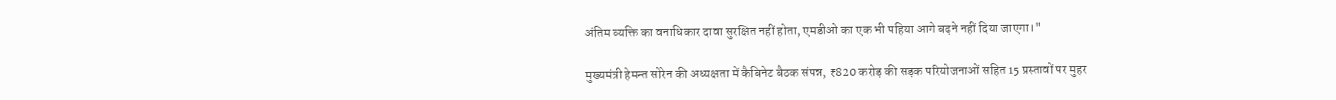अंतिम व्यक्ति का वनाधिकार दावा सुरक्षित नहीं होता, एमडीओ का एक भी पहिया आगे बढ़ने नहीं दिया जाएगा।"

मुख्यमंत्री हेमन्त सोरेन की अध्यक्षता में कैबिनेट बैठक संपन्न, ₹820 करोड़ की सड़क परियोजनाओं सहित 15 प्रस्तावों पर मुहर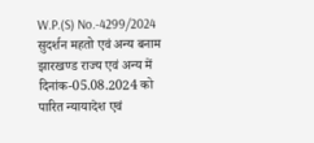W.P.(S) No.-4299/2024 सुदर्शन महतो एवं अन्य बनाम झारखण्ड राज्य एवं अन्य में दिनांक-05.08.2024 को पारित न्यायादेश एवं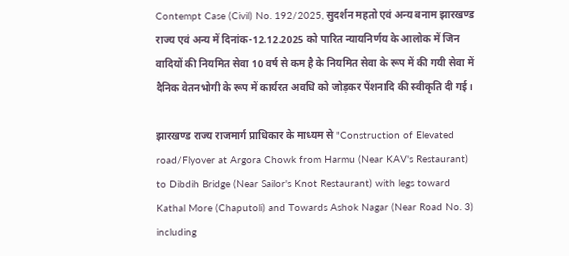Contempt Case (Civil) No. 192/2025, सुदर्शन महतो एवं अन्य बनाम झारखण्ड राज्य एवं अन्य में दिनांक-12.12.2025 को पारित न्यायनिर्णय के आलोक में जिन वादियों की नियमित सेवा 10 वर्ष से कम है के नियमित सेवा के रूप में की गयी सेवा में दैनिक वेतनभोगी के रूप में कार्यरत अवधि को जोड़कर पेंशनादि की स्वीकृति दी गई।

झारखण्ड राज्य राजमार्ग प्राधिकार के माध्यम से "Construction of Elevated road/Flyover at Argora Chowk from Harmu (Near KAV's Restaurant) to Dibdih Bridge (Near Sailor's Knot Restaurant) with legs toward Kathal More (Chaputoli) and Towards Ashok Nagar (Near Road No. 3) including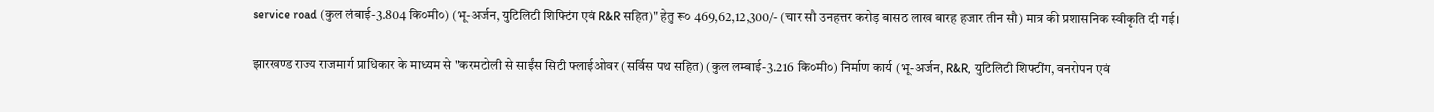service road (कुल लंबाई-3.804 कि०मी०) (भू-अर्जन, युटिलिटी शिफ्टिंग एवं R&R सहित)" हेतु रू० 469,62,12,300/- (चार सौ उनहत्तर करोड़ बासठ लाख बारह हजार तीन सौ) मात्र की प्रशासनिक स्वीकृति दी गई।

झारखण्ड राज्य राजमार्ग प्राधिकार के माध्यम से "करमटोली से साईंस सिटी फ्लाईओवर (सर्विस पथ सहित) (कुल लम्बाई-3.216 कि०मी०) निर्माण कार्य (भू-अर्जन, R&R, युटिलिटी शिफ्टींग, वनरोपन एवं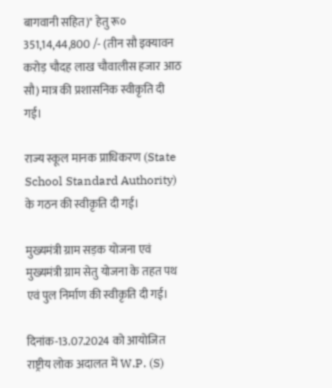बागवानी सहित)" हेतु रू० 351,14,44,800 /- (तीन सौ इक्यावन करोड़ चौदह लाख चौवालीस हजार आठ सौ) मात्र की प्रशासनिक स्वीकृति दी गई।

राज्य स्कूल मानक प्राधिकरण (State School Standard Authority) के गठन की स्वीकृति दी गई।

मुख्यमंत्री ग्राम सड़क योजना एवं मुख्यमंत्री ग्राम सेतु योजना के तहत पथ एवं पुल निर्माण की स्वीकृति दी गई।

दिनांक-13.07.2024 को आयोजित राष्ट्रीय लोक अदालत में W.P. (S)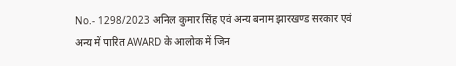No.- 1298/2023 अनिल कुमार सिंह एवं अन्य बनाम झारखण्ड सरकार एवं अन्य में पारित AWARD के आलोक में जिन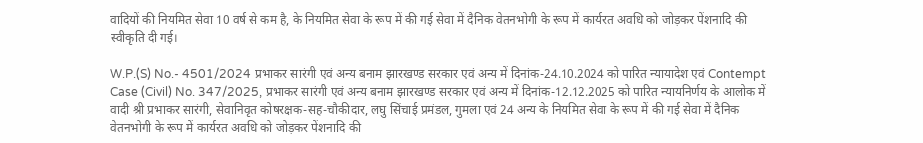वादियों की नियमित सेवा 10 वर्ष से कम है, के नियमित सेवा के रूप में की गई सेवा में दैनिक वेतनभोगी के रूप में कार्यरत अवधि को जोड़कर पेंशनादि की स्वीकृति दी गई।

W.P.(S) No.- 4501/2024 प्रभाकर सारंगी एवं अन्य बनाम झारखण्ड सरकार एवं अन्य में दिनांक-24.10.2024 को पारित न्यायादेश एवं Contempt Case (Civil) No. 347/2025, प्रभाकर सारंगी एवं अन्य बनाम झारखण्ड सरकार एवं अन्य में दिनांक-12.12.2025 को पारित न्यायनिर्णय के आलोक में वादी श्री प्रभाकर सारंगी, सेवानिवृत कोषरक्षक-सह-चौकीदार, लघु सिंचाई प्रमंडल, गुमला एवं 24 अन्य के नियमित सेवा के रूप में की गई सेवा में दैनिक वेतनभोगी के रूप में कार्यरत अवधि को जोड़कर पेंशनादि की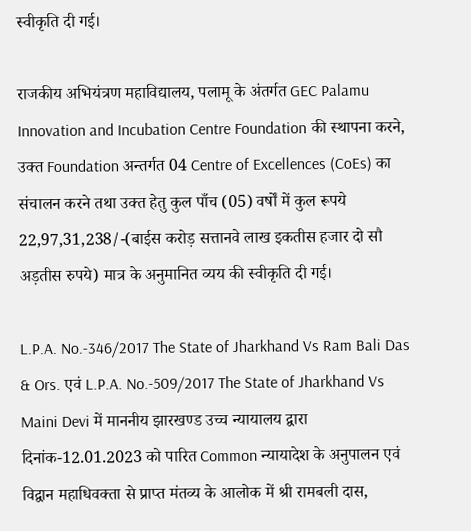स्वीकृति दी गई।

राजकीय अभियंत्रण महाविद्यालय, पलामू के अंतर्गत GEC Palamu Innovation and Incubation Centre Foundation की स्थापना करने, उक्त Foundation अन्तर्गत 04 Centre of Excellences (CoEs) का संचालन करने तथा उक्त हेतु कुल पाँच (05) वर्षों में कुल रूपये 22,97,31,238/-(बाईस करोड़ सत्तानवे लाख इकतीस हजार दो सौ अड़तीस रुपये) मात्र के अनुमानित व्यय की स्वीकृति दी गई।

L.P.A. No.-346/2017 The State of Jharkhand Vs Ram Bali Das & Ors. एवं L.P.A. No.-509/2017 The State of Jharkhand Vs Maini Devi में माननीय झारखण्ड उच्च न्यायालय द्वारा दिनांक-12.01.2023 को पारित Common न्यायादेश के अनुपालन एवं विद्वान महाधिवक्ता से प्राप्त मंतव्य के आलोक में श्री रामबली दास,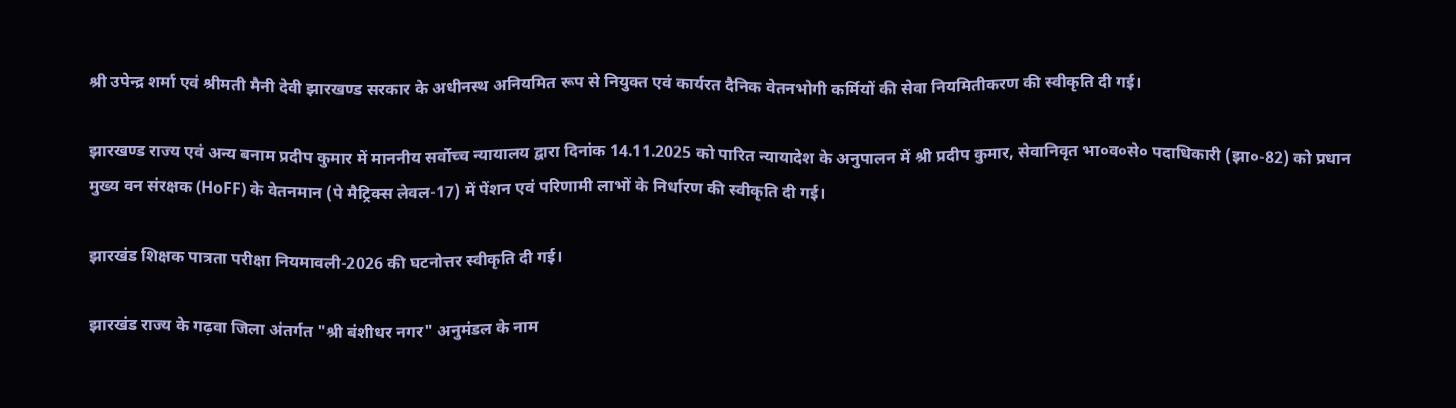श्री उपेन्द्र शर्मा एवं श्रीमती मैनी देवी झारखण्ड सरकार के अधीनस्थ अनियमित रूप से नियुक्त एवं कार्यरत दैनिक वेतनभोगी कर्मियों की सेवा नियमितीकरण की स्वीकृति दी गई।

झारखण्ड राज्य एवं अन्य बनाम प्रदीप कुमार में माननीय सर्वोच्च न्यायालय द्वारा दिनांक 14.11.2025 को पारित न्यायादेश के अनुपालन में श्री प्रदीप कुमार, सेवानिवृत भा०व०से० पदाधिकारी (झा०-82) को प्रधान मुख्य वन संरक्षक (HoFF) के वेतनमान (पे मैट्रिक्स लेवल-17) में पेंशन एवं परिणामी लाभों के निर्धारण की स्वीकृति दी गई।

झारखंड शिक्षक पात्रता परीक्षा नियमावली-2026 की घटनोत्तर स्वीकृति दी गई।

झारखंड राज्य के गढ़वा जिला अंतर्गत "श्री बंशीधर नगर" अनुमंडल के नाम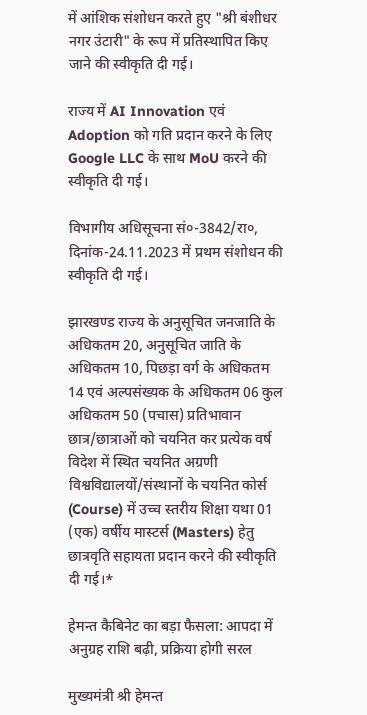में आंशिक संशोधन करते हुए "श्री बंशीधर नगर उंटारी" के रूप में प्रतिस्थापित किए जाने की स्वीकृति दी गई।

राज्य में AI Innovation एवं Adoption को गति प्रदान करने के लिए Google LLC के साथ MoU करने की स्वीकृति दी गई।

विभागीय अधिसूचना सं०-3842/रा०, दिनांक-24.11.2023 में प्रथम संशोधन की स्वीकृति दी गई।

झारखण्ड राज्य के अनुसूचित जनजाति के अधिकतम 20, अनुसूचित जाति के अधिकतम 10, पिछड़ा वर्ग के अधिकतम 14 एवं अल्पसंख्यक के अधिकतम 06 कुल अधिकतम 50 (पचास) प्रतिभावान छात्र/छात्राओं को चयनित कर प्रत्येक वर्ष विदेश में स्थित चयनित अग्रणी विश्वविद्यालयों/संस्थानों के चयनित कोर्स (Course) में उच्च स्तरीय शिक्षा यथा 01 (एक) वर्षीय मास्टर्स (Masters) हेतु छात्रवृति सहायता प्रदान करने की स्वीकृति दी गई।*

हेमन्त कैबिनेट का बड़ा फैसला: आपदा में अनुग्रह राशि बढ़ी, प्रक्रिया होगी सरल

मुख्यमंत्री श्री हेमन्त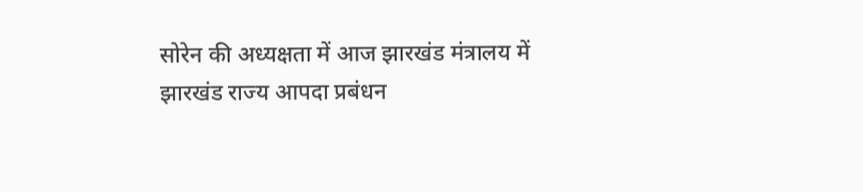सोरेन की अध्यक्षता में आज झारखंड मंत्रालय में झारखंड राज्य आपदा प्रबंधन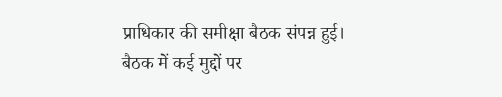प्राधिकार की समीक्षा बैठक संपन्न हुई। बैठक में कई मुद्दों पर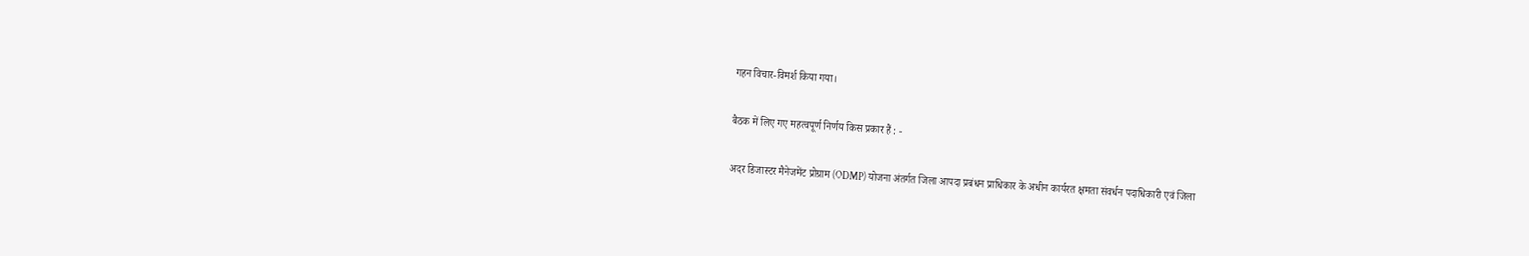गहन विचार-विमर्श किया गया।

बैठक में लिए गए महत्वपूर्ण निर्णय किस प्रकार हैं : -

अदर डिजास्टर मैनेजमेंट प्रोग्राम (ODMP) योजना अंतर्गत जिला आपदा प्रबंधन प्राधिकार के अधीन कार्यरत क्षमता संवर्धन पदाधिकारी एवं जिला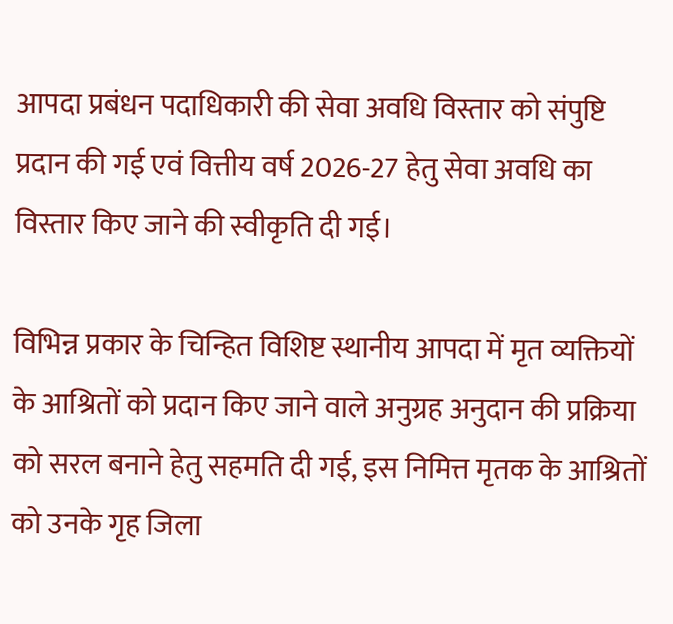आपदा प्रबंधन पदाधिकारी की सेवा अवधि विस्तार को संपुष्टि प्रदान की गई एवं वित्तीय वर्ष 2026-27 हेतु सेवा अवधि का विस्तार किए जाने की स्वीकृति दी गई।

विभिन्न प्रकार के चिन्हित विशिष्ट स्थानीय आपदा में मृत व्यक्तियों के आश्रितों को प्रदान किए जाने वाले अनुग्रह अनुदान की प्रक्रिया को सरल बनाने हेतु सहमति दी गई, इस निमित्त मृतक के आश्रितों को उनके गृह जिला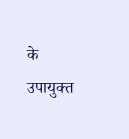के उपायुक्त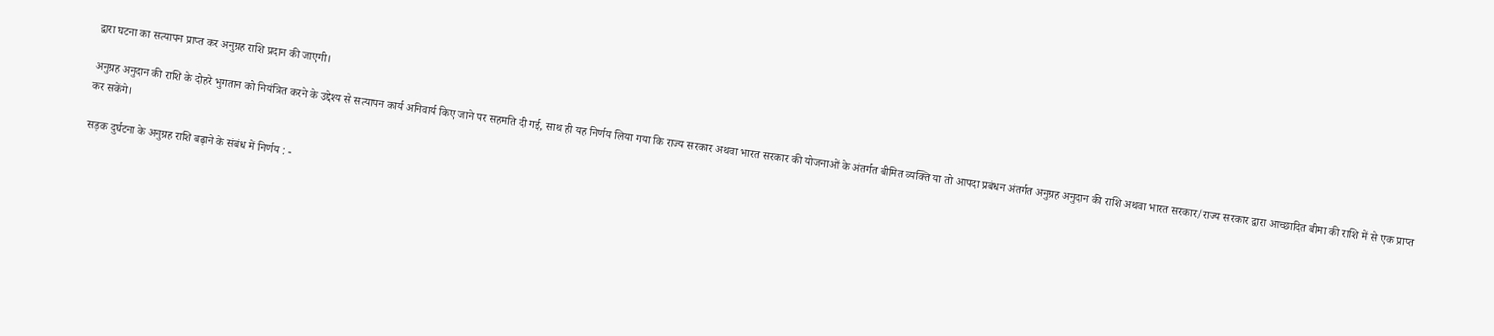द्वारा घटना का सत्यापन प्राप्त कर अनुग्रह राशि प्रदान की जाएगी।

अनुग्रह अनुदान की राशि के दोहरे भुगतान को नियंत्रित करने के उद्देश्य से सत्यापन कार्य अनिवार्य किए जाने पर सहमति दी गई, साथ ही यह निर्णय लिया गया कि राज्य सरकार अथवा भारत सरकार की योजनाओं के अंतर्गत बीमित व्यक्ति या तो आपदा प्रबंधन अंतर्गत अनुग्रह अनुदान की राशि अथवा भारत सरकार/राज्य सरकार द्वारा आच्छादित बीमा की राशि में से एक प्राप्त कर सकेंगे।

सड़क दुर्घटना के अनुग्रह राशि बढ़ाने के संबंध में निर्णय : -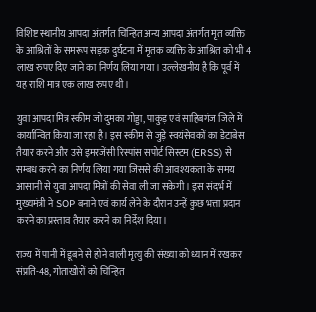विशिष्ट स्थानीय आपदा अंतर्गत चिन्हित अन्य आपदा अंतर्गत मृत व्यक्ति के आश्रितों के समरूप सड़क दुर्घटना में मृतक व्यक्ति के आश्रित को भी 4 लाख रुपए दिए जाने का निर्णय लिया गया। उल्लेखनीय है कि पूर्व में यह राशि मात्र एक लाख रुपए थी।

युवा आपदा मित्र स्कीम जो दुमका गोड्डा, पाकुड़ एवं साहिबगंज जिले में कार्यान्वित किया जा रहा है। इस स्कीम से जुड़े स्वयंसेवकों का डेटाबेस तैयार करने और उसे इमरजेंसी रिस्पांस सपोर्ट सिस्टम (ERSS) से सम्बध करने का निर्णय लिया गया जिससे की आवश्यकता के समय आसानी से युवा आपदा मित्रों की सेवा ली जा सकेगी। इस संदर्भ में मुख्यमंत्री ने SOP बनाने एवं कार्य लेने के दौरान उन्हें कुछ भत्ता प्रदान करने का प्रस्ताव तैयार करने का निर्देश दिया।

राज्य में पानी में डूबने से होने वाली मृत्यु की संख्या को ध्यान में रखकर संप्रति-48, गोताखोरों को चिन्हित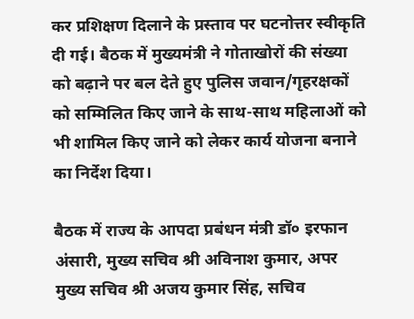कर प्रशिक्षण दिलाने के प्रस्ताव पर घटनोत्तर स्वीकृति दी गई। बैठक में मुख्यमंत्री ने गोताखोरों की संख्या को बढ़ाने पर बल देते हुए पुलिस जवान/गृहरक्षकों को सम्मिलित किए जाने के साथ-साथ महिलाओं को भी शामिल किए जाने को लेकर कार्य योजना बनाने का निर्देश दिया।

बैठक में राज्य के आपदा प्रबंधन मंत्री डॉ० इरफान अंसारी, मुख्य सचिव श्री अविनाश कुमार, अपर मुख्य सचिव श्री अजय कुमार सिंह, सचिव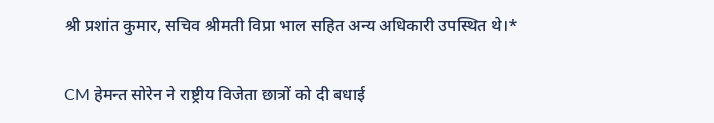श्री प्रशांत कुमार, सचिव श्रीमती विप्रा भाल सहित अन्य अधिकारी उपस्थित थे।*

CM हेमन्त सोरेन ने राष्ट्रीय विजेता छात्रों को दी बधाई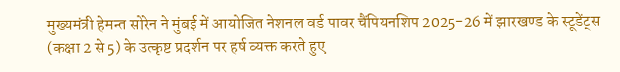मुख्यमंत्री हेमन्त सोरेन ने मुंबई में आयोजित नेशनल वर्ड पावर चैंपियनशिप 2025-26 में झारखण्ड के स्टूडेंट्स (कक्षा 2 से 5) के उत्कृष्ट प्रदर्शन पर हर्ष व्यक्त करते हुए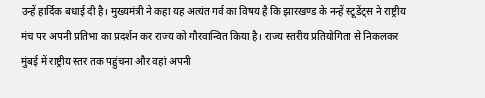उन्हें हार्दिक बधाई दी है। मुख्यमंत्री ने कहा यह अत्यंत गर्व का विषय है कि झारखण्ड के नन्हें स्टूडेंट्स ने राष्ट्रीय मंच पर अपनी प्रतिभा का प्रदर्शन कर राज्य को गौरवान्वित किया है। राज्य स्तरीय प्रतियोगिता से निकलकर मुंबई में राष्ट्रीय स्तर तक पहुंचना और वहां अपनी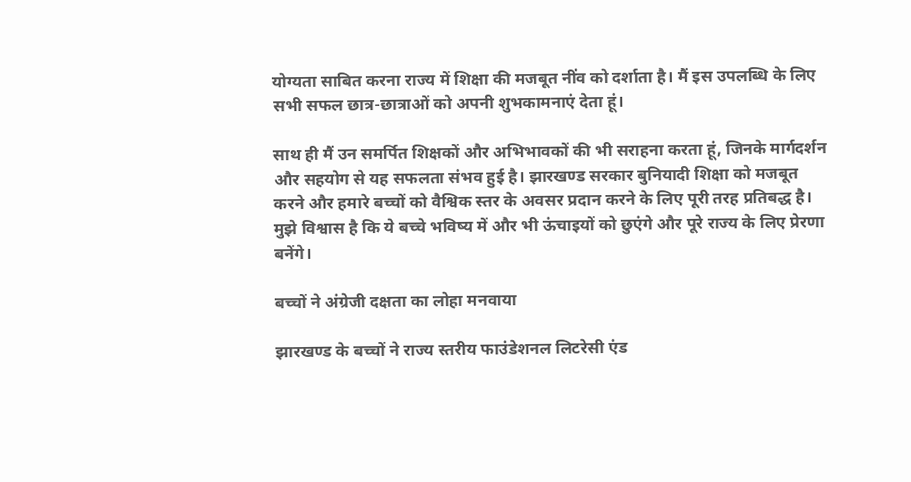योग्यता साबित करना राज्य में शिक्षा की मजबूत नींव को दर्शाता है। मैं इस उपलब्धि के लिए सभी सफल छात्र-छात्राओं को अपनी शुभकामनाएं देता हूं।

साथ ही मैं उन समर्पित शिक्षकों और अभिभावकों की भी सराहना करता हूं, जिनके मार्गदर्शन और सहयोग से यह सफलता संभव हुई है। झारखण्ड सरकार बुनियादी शिक्षा को मजबूत करने और हमारे बच्चों को वैश्विक स्तर के अवसर प्रदान करने के लिए पूरी तरह प्रतिबद्ध है। मुझे विश्वास है कि ये बच्चे भविष्य में और भी ऊंचाइयों को छुएंगे और पूरे राज्य के लिए प्रेरणा बनेंगे।

बच्चों ने अंग्रेजी दक्षता का लोहा मनवाया

झारखण्ड के बच्चों ने राज्य स्तरीय फाउंडेशनल लिटरेसी एंड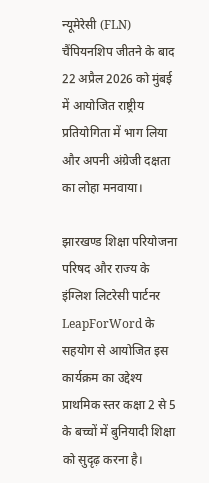न्यूमेरेसी (FLN) चैंपियनशिप जीतने के बाद 22 अप्रैल 2026 को मुंबई में आयोजित राष्ट्रीय प्रतियोगिता में भाग लिया और अपनी अंग्रेजी दक्षता का लोहा मनवाया।

झारखण्ड शिक्षा परियोजना परिषद और राज्य के इंग्लिश लिटरेसी पार्टनर LeapForWord के सहयोग से आयोजित इस कार्यक्रम का उद्देश्य प्राथमिक स्तर कक्षा 2 से 5 के बच्चों में बुनियादी शिक्षा को सुदृढ़ करना है।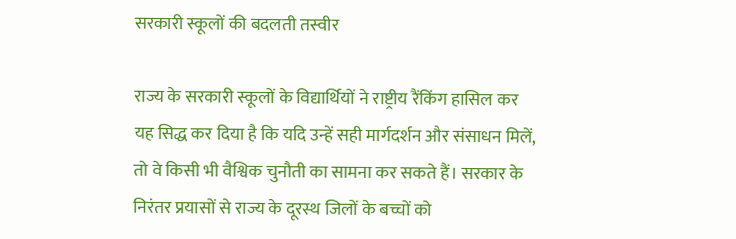सरकारी स्कूलों की बदलती तस्वीर

राज्य के सरकारी स्कूलों के विद्यार्थियों ने राष्ट्रीय रैंकिंग हासिल कर यह सिद्ध कर दिया है कि यदि उन्हें सही मार्गदर्शन और संसाधन मिलें, तो वे किसी भी वैश्विक चुनौती का सामना कर सकते हैं। सरकार के निरंतर प्रयासों से राज्य के दूरस्थ जिलों के बच्चों को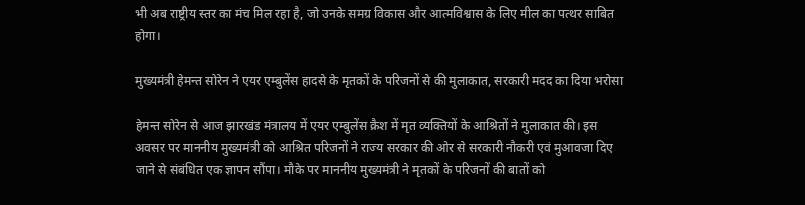भी अब राष्ट्रीय स्तर का मंच मिल रहा है, जो उनके समग्र विकास और आत्मविश्वास के लिए मील का पत्थर साबित होगा।

मुख्यमंत्री हेमन्त सोरेन ने एयर एम्बुलेंस हादसे के मृतकों के परिजनों से की मुलाकात, सरकारी मदद का दिया भरोसा

हेमन्त सोरेन से आज झारखंड मंत्रालय में एयर एम्बुलेंस क्रैश में मृत व्यक्तियों के आश्रितों ने मुलाकात की। इस अवसर पर माननीय मुख्यमंत्री को आश्रित परिजनों ने राज्य सरकार की ओर से सरकारी नौकरी एवं मुआवजा दिए जाने से संबंधित एक ज्ञापन सौंपा। मौके पर माननीय मुख्यमंत्री ने मृतकों के परिजनों की बातों को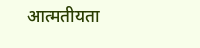आत्मतीयता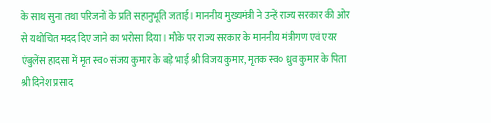के साथ सुना तथा परिजनों के प्रति सहानुभूति जताई। माननीय मुख्यमंत्री ने उन्हें राज्य सरकार की ओर से यथोचित मदद दिए जाने का भरोसा दिया। मौके पर राज्य सरकार के माननीय मंत्रीगण एवं एयर एंबुलेंस हादसा में मृत स्व० संजय कुमार के बड़े भाई श्री विजय कुमार, मृतक स्व० ध्रुव कुमार के पिता श्री दिनेश प्रसाद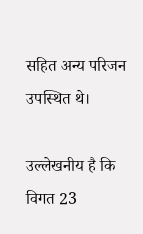सहित अन्य परिजन उपस्थित थे।

उल्लेखनीय है कि विगत 23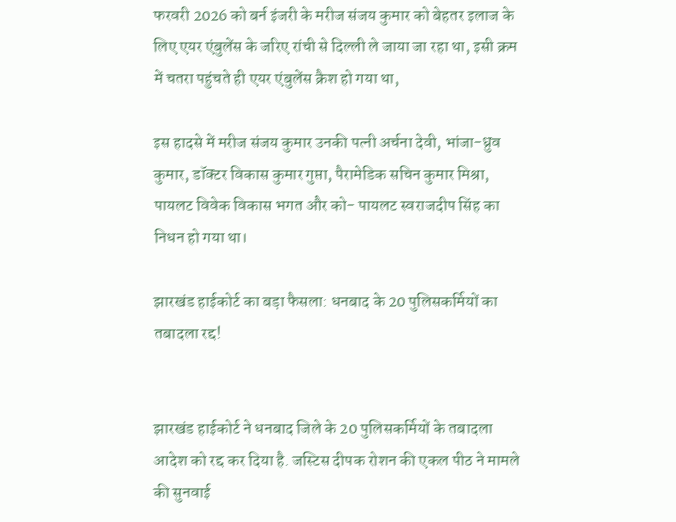फरवरी 2026 को बर्न इंजरी के मरीज संजय कुमार को बेहतर इलाज के लिए एयर एंबुलेंस के जरिए रांची से दिल्ली ले जाया जा रहा था, इसी क्रम में चतरा पहुंचते ही एयर एंबुलेंस क्रैश हो गया था,

इस हादसे में मरीज संजय कुमार उनकी पत्नी अर्चना देवी, भांजा-ध्रुव कुमार, डॉक्टर विकास कुमार गुप्ता, पैरामेडिक सचिन कुमार मिश्रा, पायलट विवेक विकास भगत और को- पायलट स्वराजदीप सिंह का निधन हो गया था।

झारखंड हाईकोर्ट का बड़ा फैसला: धनबाद के 20 पुलिसकर्मियों का तबादला रद्द!


झारखंड हाईकोर्ट ने धनबाद जिले के 20 पुलिसकर्मियों के तबादला आदेश को रद्द कर दिया है. जस्टिस दीपक रोशन की एकल पीठ ने मामले की सुनवाई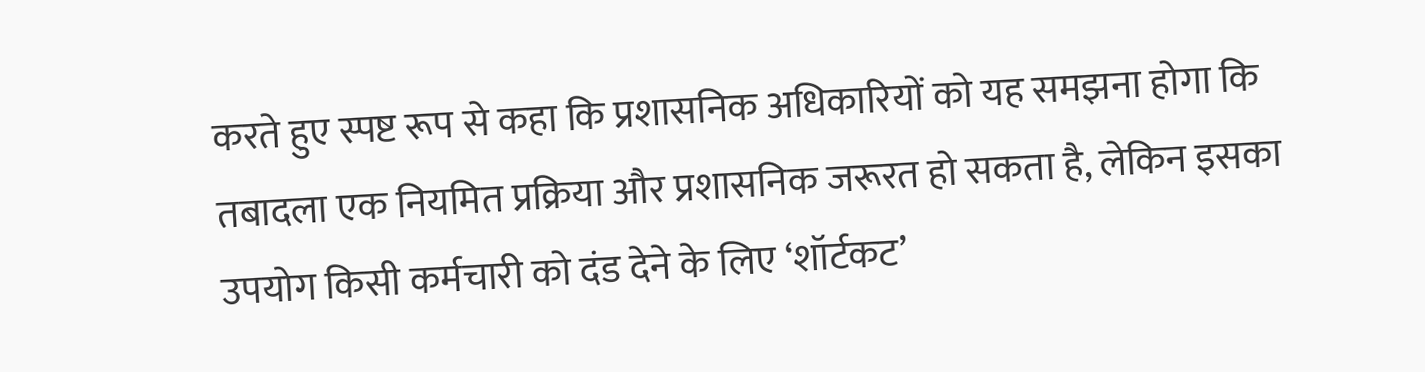करते हुए स्पष्ट रूप से कहा कि प्रशासनिक अधिकारियों को यह समझना होगा कि तबादला एक नियमित प्रक्रिया और प्रशासनिक जरूरत हो सकता है, लेकिन इसका उपयोग किसी कर्मचारी को दंड देने के लिए ‘शॉर्टकट’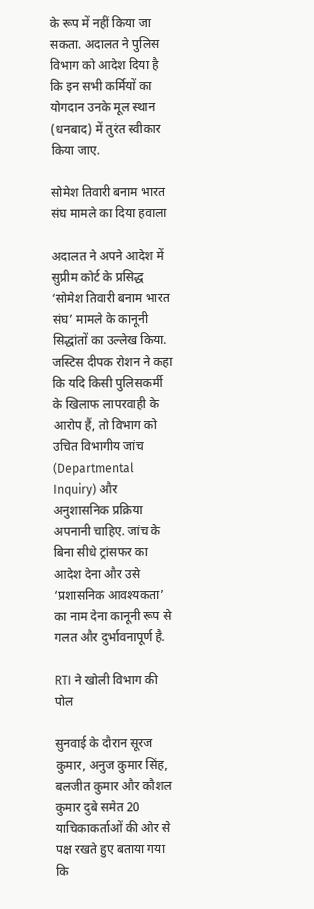के रूप में नहीं किया जा सकता. अदालत ने पुलिस विभाग को आदेश दिया है कि इन सभी कर्मियों का योगदान उनके मूल स्थान (धनबाद) में तुरंत स्वीकार किया जाए.

सोमेश तिवारी बनाम भारत संघ मामले का दिया हवाला

अदालत ने अपने आदेश में सुप्रीम कोर्ट के प्रसिद्ध ‘सोमेश तिवारी बनाम भारत संघ’ मामले के कानूनी सिद्धांतों का उल्लेख किया. जस्टिस दीपक रोशन ने कहा कि यदि किसी पुलिसकर्मी के खिलाफ लापरवाही के आरोप हैं, तो विभाग को उचित विभागीय जांच (Departmental Inquiry) और अनुशासनिक प्रक्रिया अपनानी चाहिए. जांच के बिना सीधे ट्रांसफर का आदेश देना और उसे ‘प्रशासनिक आवश्यकता’ का नाम देना कानूनी रूप से गलत और दुर्भावनापूर्ण है.

RTI ने खोली विभाग की पोल

सुनवाई के दौरान सूरज कुमार, अनुज कुमार सिंह, बलजीत कुमार और कौशल कुमार दुबे समेत 20 याचिकाकर्ताओं की ओर से पक्ष रखते हुए बताया गया कि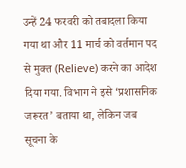उन्हें 24 फरवरी को तबादला किया गया था और 11 मार्च को वर्तमान पद से मुक्त (Relieve) करने का आदेश दिया गया. विभाग ने इसे ‘प्रशासनिक जरूरत’ बताया था, लेकिन जब सूचना के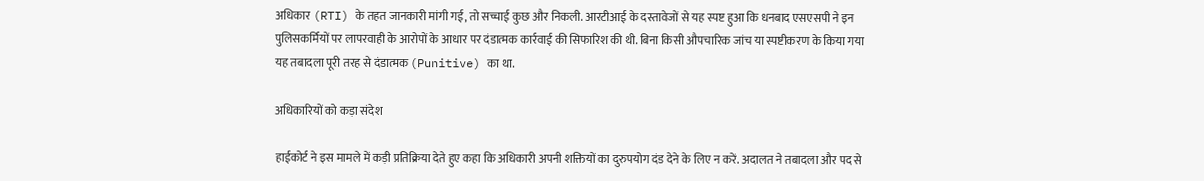अधिकार (RTI) के तहत जानकारी मांगी गई, तो सच्चाई कुछ और निकली. आरटीआई के दस्तावेजों से यह स्पष्ट हुआ कि धनबाद एसएसपी ने इन पुलिसकर्मियों पर लापरवाही के आरोपों के आधार पर दंडात्मक कार्रवाई की सिफारिश की थी. बिना किसी औपचारिक जांच या स्पष्टीकरण के किया गया यह तबादला पूरी तरह से दंडात्मक (Punitive) का था.

अधिकारियों को कड़ा संदेश

हाईकोर्ट ने इस मामले में कड़ी प्रतिक्रिया देते हुए कहा कि अधिकारी अपनी शक्तियों का दुरुपयोग दंड देने के लिए न करें. अदालत ने तबादला और पद से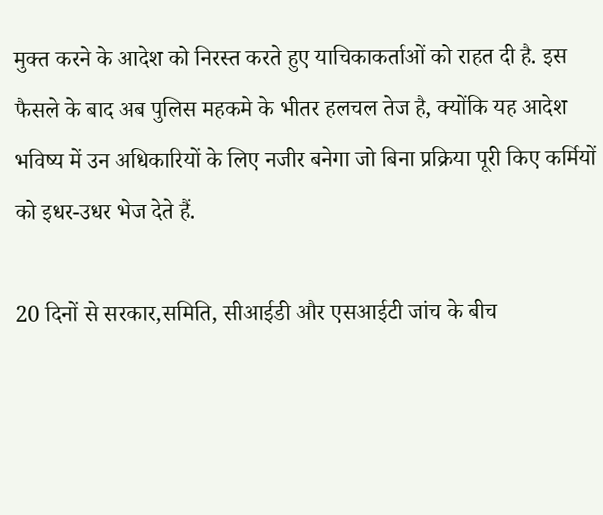मुक्त करने के आदेश को निरस्त करते हुए याचिकाकर्ताओं को राहत दी है. इस फैसले के बाद अब पुलिस महकमे के भीतर हलचल तेज है, क्योंकि यह आदेश भविष्य में उन अधिकारियों के लिए नजीर बनेगा जो बिना प्रक्रिया पूरी किए कर्मियों को इधर-उधर भेज देते हैं.

20 दिनों से सरकार,समिति, सीआईडी और एसआईटी जांच के बीच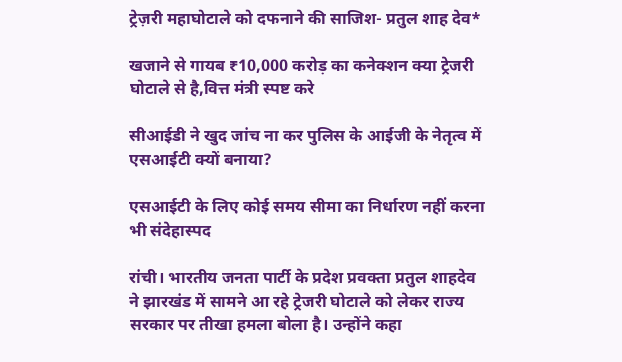ट्रेज़री महाघोटाले को दफनाने की साजिश- प्रतुल शाह देव*

खजाने से गायब ₹10,000 करोड़ का कनेक्शन क्या ट्रेजरी घोटाले से है,वित्त मंत्री स्पष्ट करे

सीआईडी ने खुद जांच ना कर पुलिस के आईजी के नेतृत्व में एसआईटी क्यों बनाया?

एसआईटी के लिए कोई समय सीमा का निर्धारण नहीं करना भी संदेहास्पद

रांची। भारतीय जनता पार्टी के प्रदेश प्रवक्ता प्रतुल शाहदेव ने झारखंड में सामने आ रहे ट्रेजरी घोटाले को लेकर राज्य सरकार पर तीखा हमला बोला है। उन्होंने कहा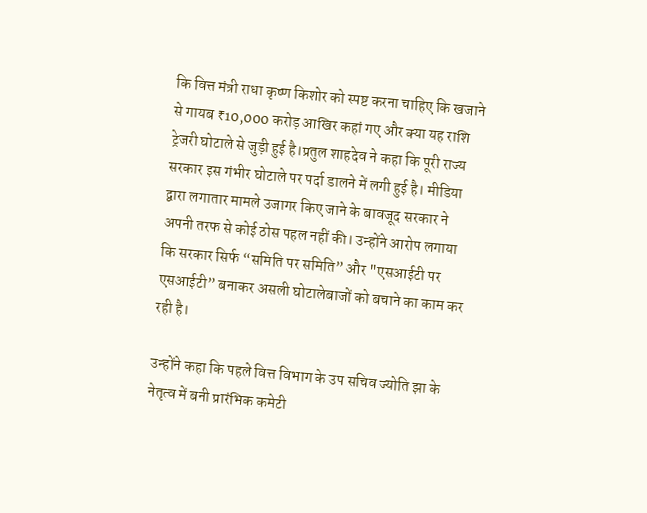कि वित्त मंत्री राधा कृष्ण किशोर को स्पष्ट करना चाहिए कि खजाने से गायब ₹10,000 करोड़ आखिर कहां गए और क्या यह राशि ट्रेजरी घोटाले से जुड़ी हुई है।प्रतुल शाहदेव ने कहा कि पूरी राज्य सरकार इस गंभीर घोटाले पर पर्दा डालने में लगी हुई है। मीडिया द्वारा लगातार मामले उजागर किए जाने के बावजूद सरकार ने अपनी तरफ से कोई ठोस पहल नहीं की। उन्होंने आरोप लगाया कि सरकार सिर्फ “समिति पर समिति” और "एसआईटी पर एसआईटी” बनाकर असली घोटालेबाजों को बचाने का काम कर रही है।

उन्होंने कहा कि पहले वित्त विभाग के उप सचिव ज्योति झा के नेतृत्व में बनी प्रारंभिक कमेटी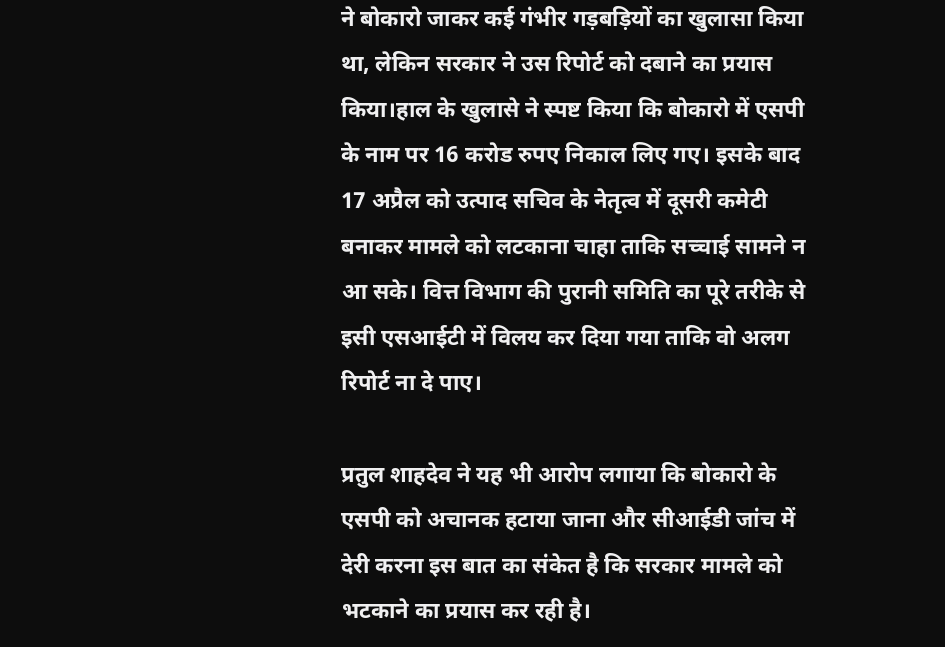ने बोकारो जाकर कई गंभीर गड़बड़ियों का खुलासा किया था, लेकिन सरकार ने उस रिपोर्ट को दबाने का प्रयास किया।हाल के खुलासे ने स्पष्ट किया कि बोकारो में एसपी के नाम पर 16 करोड रुपए निकाल लिए गए। इसके बाद 17 अप्रैल को उत्पाद सचिव के नेतृत्व में दूसरी कमेटी बनाकर मामले को लटकाना चाहा ताकि सच्चाई सामने न आ सके। वित्त विभाग की पुरानी समिति का पूरे तरीके से इसी एसआईटी में विलय कर दिया गया ताकि वो अलग रिपोर्ट ना दे पाए।

प्रतुल शाहदेव ने यह भी आरोप लगाया कि बोकारो के एसपी को अचानक हटाया जाना और सीआईडी जांच में देरी करना इस बात का संकेत है कि सरकार मामले को भटकाने का प्रयास कर रही है।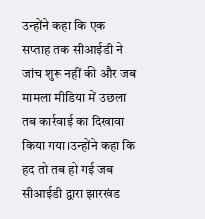उन्होंने कहा कि एक सप्ताह तक सीआईडी ने जांच शुरू नहीं की और जब मामला मीडिया में उछला तब कार्रवाई का दिखावा किया गया।उन्होंने कहा कि हद तो तब हो गई जब सीआईडी द्वारा झारखंड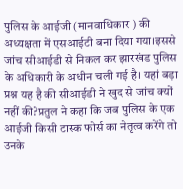पुलिस के आईजी (मानवाधिकार ) की अध्यक्षता में एसआईटी बना दिया गया।इससे जांच सीआईडी से निकल कर झारखंड पुलिस के अधिकारी के अधीन चली गई है। यहां बड़ा प्रश्न यह है की सीआईडी ने खुद से जांच क्यों नहीं की?प्रतुल ने कहा कि जब पुलिस के एक आईजी किसी टास्क फोर्स का नेतृत्व करेंगे तो उनके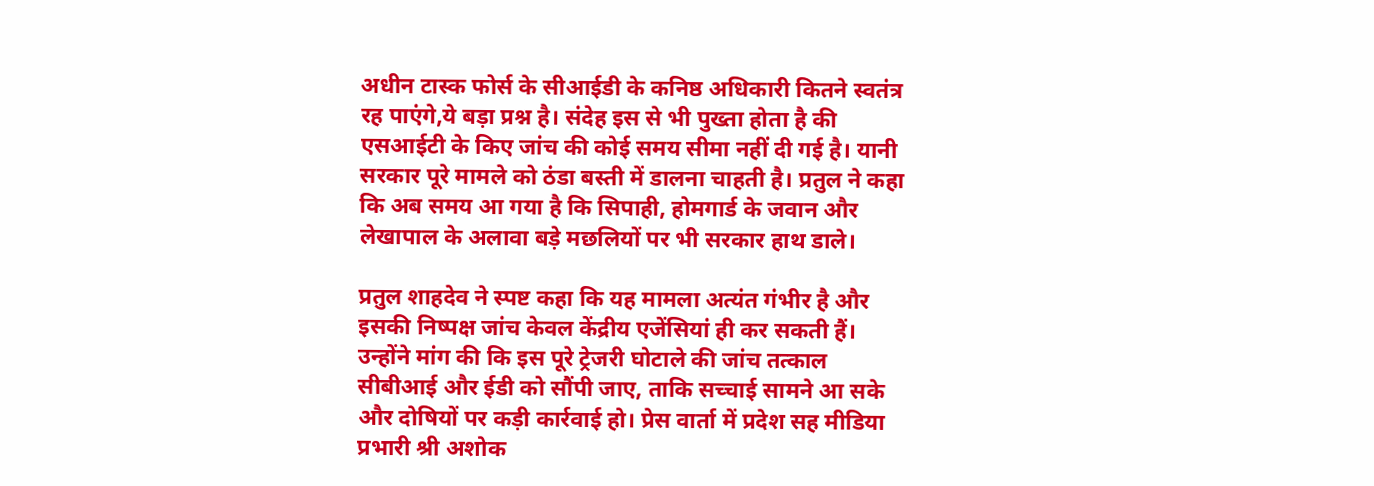अधीन टास्क फोर्स के सीआईडी के कनिष्ठ अधिकारी कितने स्वतंत्र रह पाएंगे,ये बड़ा प्रश्न है। संदेह इस से भी पुख्ता होता है की एसआईटी के किए जांच की कोई समय सीमा नहीं दी गई है। यानी सरकार पूरे मामले को ठंडा बस्ती में डालना चाहती है। प्रतुल ने कहा कि अब समय आ गया है कि सिपाही, होमगार्ड के जवान और लेखापाल के अलावा बड़े मछलियों पर भी सरकार हाथ डाले।

प्रतुल शाहदेव ने स्पष्ट कहा कि यह मामला अत्यंत गंभीर है और इसकी निष्पक्ष जांच केवल केंद्रीय एजेंसियां ही कर सकती हैं। उन्होंने मांग की कि इस पूरे ट्रेजरी घोटाले की जांच तत्काल सीबीआई और ईडी को सौंपी जाए, ताकि सच्चाई सामने आ सके और दोषियों पर कड़ी कार्रवाई हो। प्रेस वार्ता में प्रदेश सह मीडिया प्रभारी श्री अशोक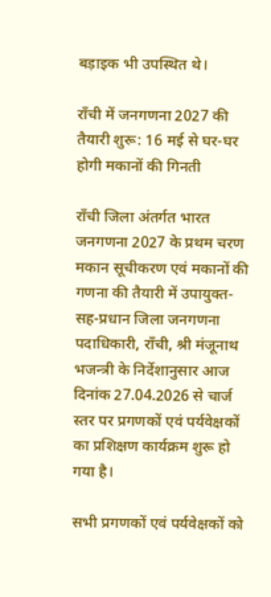बड़ाइक भी उपस्थित थे।

राँची में जनगणना 2027 की तैयारी शुरू: 16 मई से घर-घर होगी मकानों की गिनती

राँची जिला अंतर्गत भारत जनगणना 2027 के प्रथम चरण मकान सूचीकरण एवं मकानों की गणना की तैयारी में उपायुक्त-सह-प्रधान जिला जनगणना पदाधिकारी, राँची, श्री मंजूनाथ भजन्त्री के निर्देशानुसार आज दिनांक 27.04.2026 से चार्ज स्तर पर प्रगणकों एवं पर्यवेक्षकों का प्रशिक्षण कार्यक्रम शुरू हो गया है।

सभी प्रगणकों एवं पर्यवेक्षकों को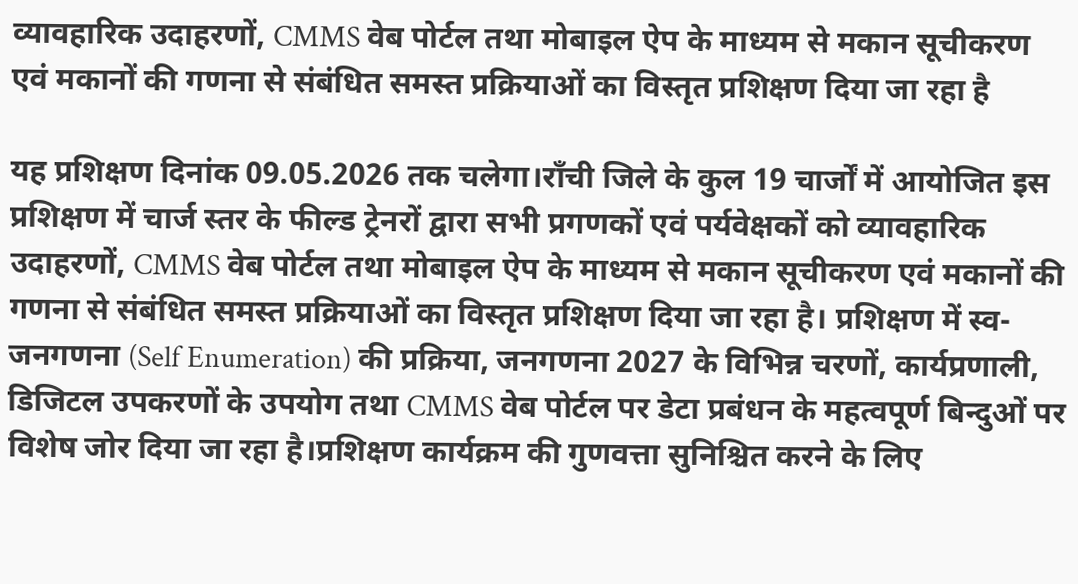व्यावहारिक उदाहरणों, CMMS वेब पोर्टल तथा मोबाइल ऐप के माध्यम से मकान सूचीकरण एवं मकानों की गणना से संबंधित समस्त प्रक्रियाओं का विस्तृत प्रशिक्षण दिया जा रहा है

यह प्रशिक्षण दिनांक 09.05.2026 तक चलेगा।राँची जिले के कुल 19 चार्जों में आयोजित इस प्रशिक्षण में चार्ज स्तर के फील्ड ट्रेनरों द्वारा सभी प्रगणकों एवं पर्यवेक्षकों को व्यावहारिक उदाहरणों, CMMS वेब पोर्टल तथा मोबाइल ऐप के माध्यम से मकान सूचीकरण एवं मकानों की गणना से संबंधित समस्त प्रक्रियाओं का विस्तृत प्रशिक्षण दिया जा रहा है। प्रशिक्षण में स्व-जनगणना (Self Enumeration) की प्रक्रिया, जनगणना 2027 के विभिन्न चरणों, कार्यप्रणाली, डिजिटल उपकरणों के उपयोग तथा CMMS वेब पोर्टल पर डेटा प्रबंधन के महत्वपूर्ण बिन्दुओं पर विशेष जोर दिया जा रहा है।प्रशिक्षण कार्यक्रम की गुणवत्ता सुनिश्चित करने के लिए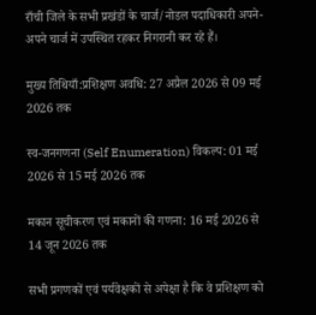राँची जिले के सभी प्रखंडों के चार्ज/नोडल पदाधिकारी अपने-अपने चार्ज में उपस्थित रहकर निगरानी कर रहे हैं।

मुख्य तिथियाँ:प्रशिक्षण अवधि: 27 अप्रैल 2026 से 09 मई 2026 तक

स्व-जनगणना (Self Enumeration) विकल्प: 01 मई 2026 से 15 मई 2026 तक

मकान सूचीकरण एवं मकानों की गणना: 16 मई 2026 से 14 जून 2026 तक

सभी प्रगणकों एवं पर्यवेक्षकों से अपेक्षा है कि वे प्रशिक्षण को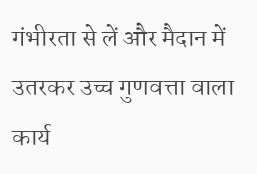गंभीरता से लें और मैदान में उतरकर उच्च गुणवत्ता वाला कार्य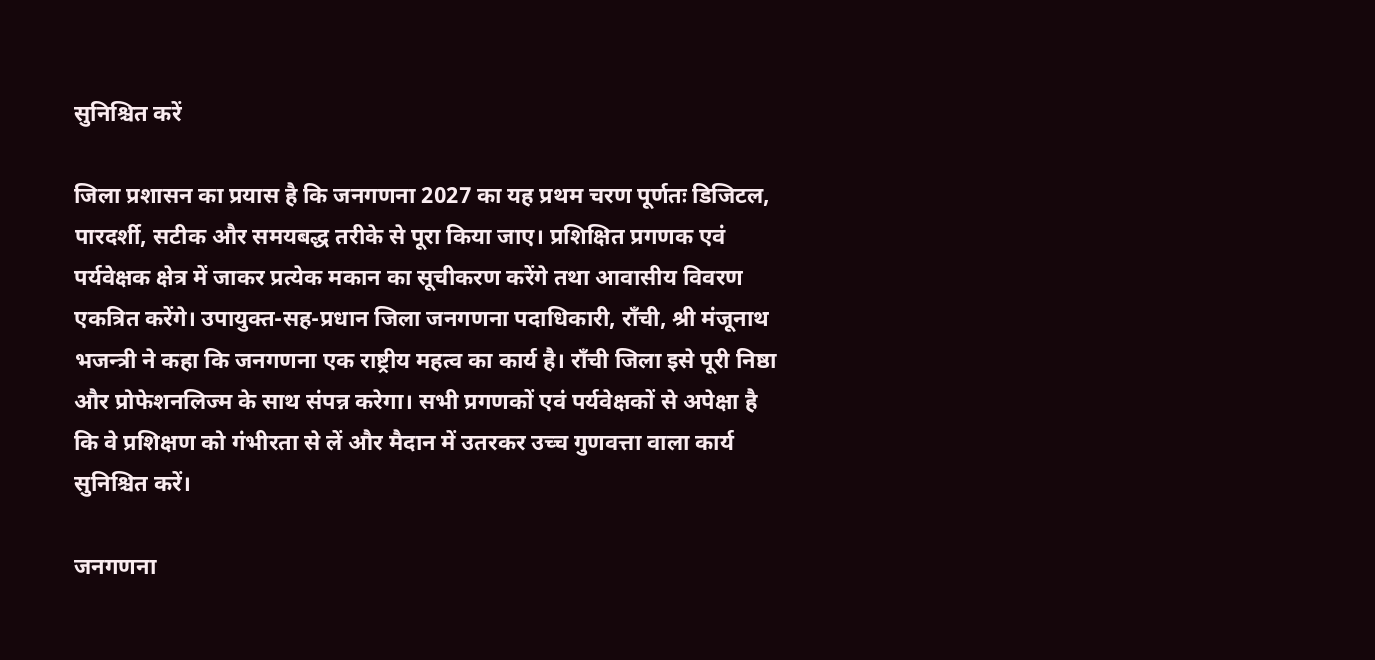सुनिश्चित करें

जिला प्रशासन का प्रयास है कि जनगणना 2027 का यह प्रथम चरण पूर्णतः डिजिटल, पारदर्शी, सटीक और समयबद्ध तरीके से पूरा किया जाए। प्रशिक्षित प्रगणक एवं पर्यवेक्षक क्षेत्र में जाकर प्रत्येक मकान का सूचीकरण करेंगे तथा आवासीय विवरण एकत्रित करेंगे। उपायुक्त-सह-प्रधान जिला जनगणना पदाधिकारी, राँची, श्री मंजूनाथ भजन्त्री ने कहा कि जनगणना एक राष्ट्रीय महत्व का कार्य है। राँची जिला इसे पूरी निष्ठा और प्रोफेशनलिज्म के साथ संपन्न करेगा। सभी प्रगणकों एवं पर्यवेक्षकों से अपेक्षा है कि वे प्रशिक्षण को गंभीरता से लें और मैदान में उतरकर उच्च गुणवत्ता वाला कार्य सुनिश्चित करें।

जनगणना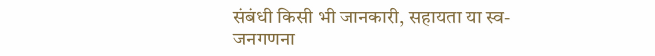संबंधी किसी भी जानकारी, सहायता या स्व-जनगणना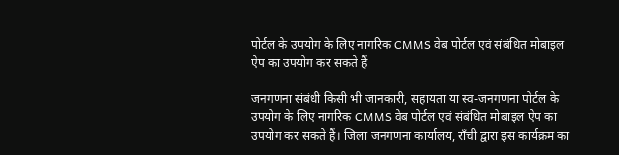पोर्टल के उपयोग के लिए नागरिक CMMS वेब पोर्टल एवं संबंधित मोबाइल ऐप का उपयोग कर सकते हैं

जनगणना संबंधी किसी भी जानकारी, सहायता या स्व-जनगणना पोर्टल के उपयोग के लिए नागरिक CMMS वेब पोर्टल एवं संबंधित मोबाइल ऐप का उपयोग कर सकते हैं। जिला जनगणना कार्यालय, राँची द्वारा इस कार्यक्रम का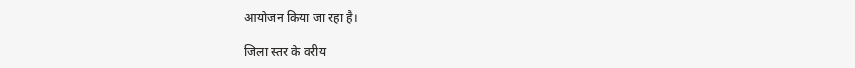आयोजन किया जा रहा है।

जिला स्तर के वरीय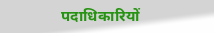पदाधिकारियों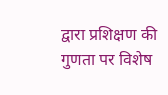द्वारा प्रशिक्षण की गुणता पर विशेष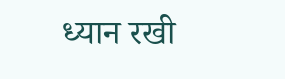ध्यान रखी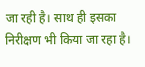जा रही है। साथ ही इसका निरीक्षण भी किया जा रहा है।